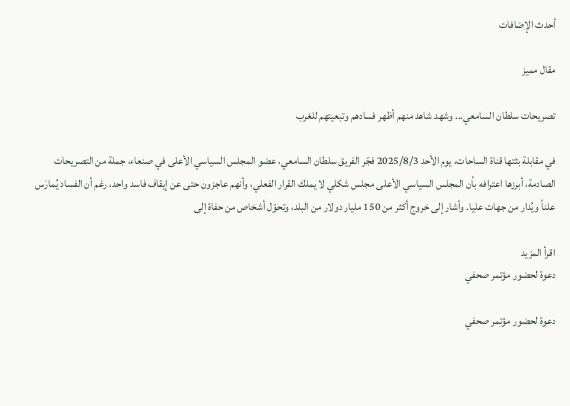أحدث الإضافات

مقال مميز

تصريحات سلطان السامعي... وشهد شاهد منهم أظهر فسادهم وتبعيتهم للغرب

في مقابلة بثتها قناة الساحات، يوم الأحد 2025/8/3 فجّر الفريق سلطان السامعي، عضو المجلس السياسي الأعلى في صنعاء، جملة من التصريحات الصادمة، أبرزها اعترافه بأن المجلس السياسي الأعلى مجلس شكلي لا يملك القرار الفعلي، وأنهم عاجزون حتى عن إيقاف فاسد واحد، رغم أن الفساد يُمارَس علناً ويُدار من جهات عليا. وأشار إلى خروج أكثر من 150 مليار دولار من البلد، وتحوّل أشخاص من حفاة إلى

اقرأ المزيد
دعوة لحضور مؤتمر صحفي

دعوة لحضور مؤتمر صحفي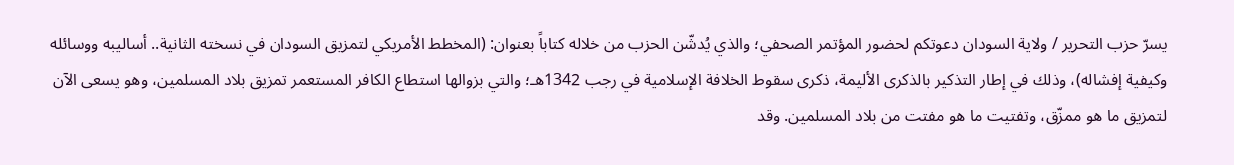يسرّ حزب التحرير / ولاية السودان دعوتكم لحضور المؤتمر الصحفي؛ والذي يُدشّن الحزب من خلاله كتاباً بعنوان: (المخطط الأمريكي لتمزيق السودان في نسخته الثانية.. أساليبه ووسائله وكيفية إفشاله)، وذلك في إطار التذكير بالذكرى الأليمة، ذكرى سقوط الخلافة الإسلامية في رجب 1342هـ؛ والتي بزوالها استطاع الكافر المستعمر تمزيق بلاد المسلمين، وهو يسعى الآن لتمزيق ما هو ممزّق، وتفتيت ما هو مفتت من بلاد المسلمين. وقد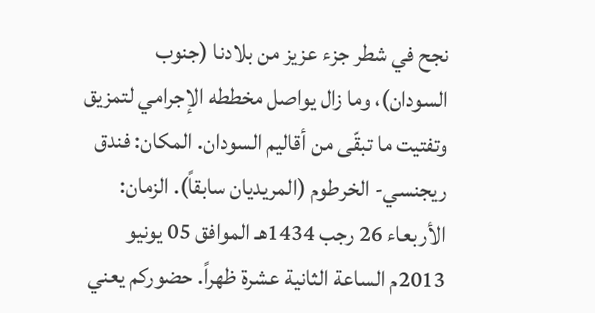نجح في شطر جزء عزيز من بلادنا (جنوب السودان)، وما زال يواصل مخططه الإجرامي لتمزيق وتفتيت ما تبقّى من أقاليم السودان. المكان: فندق ريجنسي- الخرطوم (المريديان سابقاً). الزمان: الأربعاء 26 رجب 1434هـ الموافق 05 يونيو 2013م الساعة الثانية عشرة ظهراً. حضوركم يعني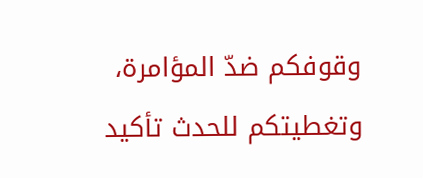وقوفكم ضدّ المؤامرة، وتغطيتكم للحدث تأكيد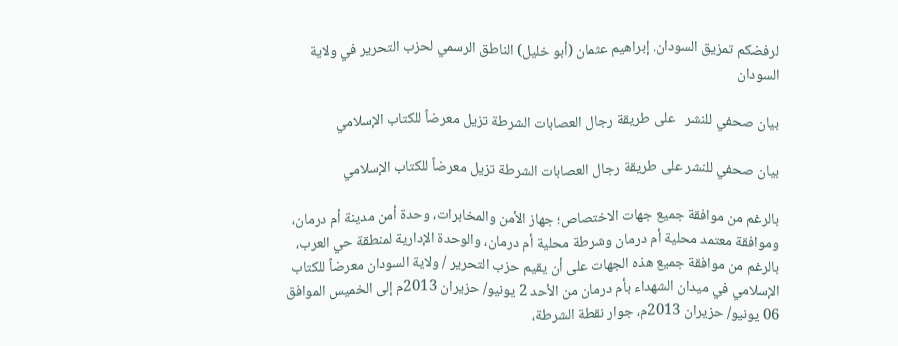لرفضكم تمزيق السودان. إبراهيم عثمان (أبو خليل) الناطق الرسمي لحزب التحرير في ولاية السودان

بيان صحفي للنشر   على طريقة رجال العصابات الشرطة تزيل معرضاً للكتاب الإسلامي

بيان صحفي للنشر على طريقة رجال العصابات الشرطة تزيل معرضاً للكتاب الإسلامي

بالرغم من موافقة جميع جهات الاختصاص؛ جهاز الأمن والمخابرات، وحدة أمن مدينة أم درمان، وموافقة معتمد محلية أم درمان وشرطة محلية أم درمان، والوحدة الإدارية لمنطقة حي العرب، بالرغم من موافقة جميع هذه الجهات على أن يقيم حزب التحرير / ولاية السودان معرضاً للكتاب الإسلامي في ميدان الشهداء بأم درمان من الأحد 2 يونيو/ حزيران 2013م إلى الخميس الموافق 06 يونيو/ حزيران 2013م، جوار نقطة الشرطة،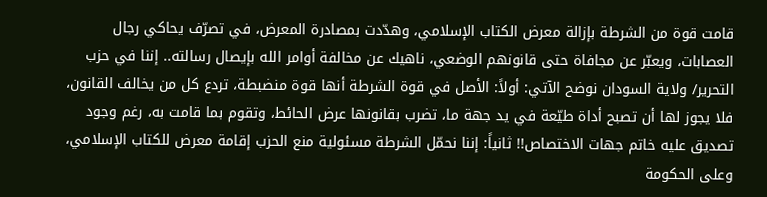قامت قوة من الشرطة بإزالة معرض الكتاب الإسلامي، وهدّدت بمصادرة المعرض، في تصرّف يحاكي رجال العصابات، ويعبّر عن مجافاة حتى قانونهم الوضعي، ناهيك عن مخالفة أوامر الله بإيصال رسالته.. إننا في حزب التحرير/ ولاية السودان نوضح الآتي: أولاً: الأصل في قوة الشرطة أنها قوة منضبطة، تردع كل من يخالف القانون، فلا يجوز لها أن تصبح أداة طيّعة في يد جهة ما، تضرب بقانونها عرض الحائط، وتقوم بما قامت به، رغم وجود تصديق عليه خاتم جهات الاختصاص!! ثانياً: إننا نحمّل الشرطة مسئولية منع الحزب إقامة معرض للكتاب الإسلامي، وعلى الحكومة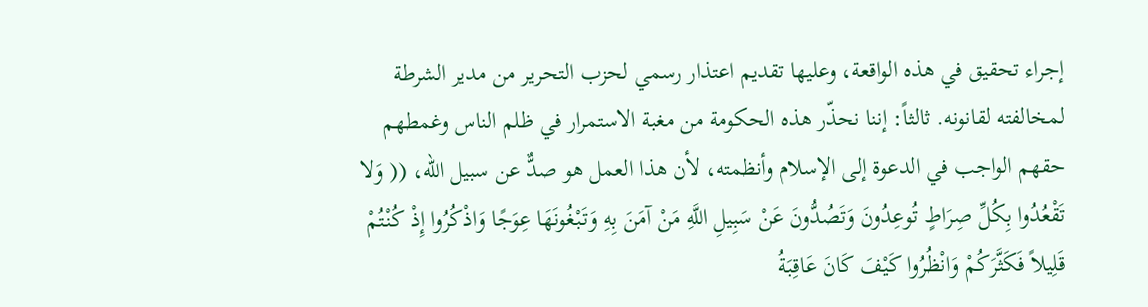إجراء تحقيق في هذه الواقعة، وعليها تقديم اعتذار رسمي لحزب التحرير من مدير الشرطة لمخالفته لقانونه. ثالثاً: إننا نحذّر هذه الحكومة من مغبة الاستمرار في ظلم الناس وغمطهم حقهم الواجب في الدعوة إلى الإسلام وأنظمته، لأن هذا العمل هو صدٌّ عن سبيل الله، (( وَلا تَقْعُدُوا بِكُلِّ صِرَاطٍ تُوعِدُونَ وَتَصُدُّونَ عَنْ سَبِيلِ اللَّهِ مَنْ آمَنَ بِهِ وَتَبْغُونَهَا عِوَجًا وَاذْكُرُوا إِذْ كُنْتُمْ قَلِيلاً فَكَثَّرَكُمْ وَانْظُرُوا كَيْفَ كَانَ عَاقِبَةُ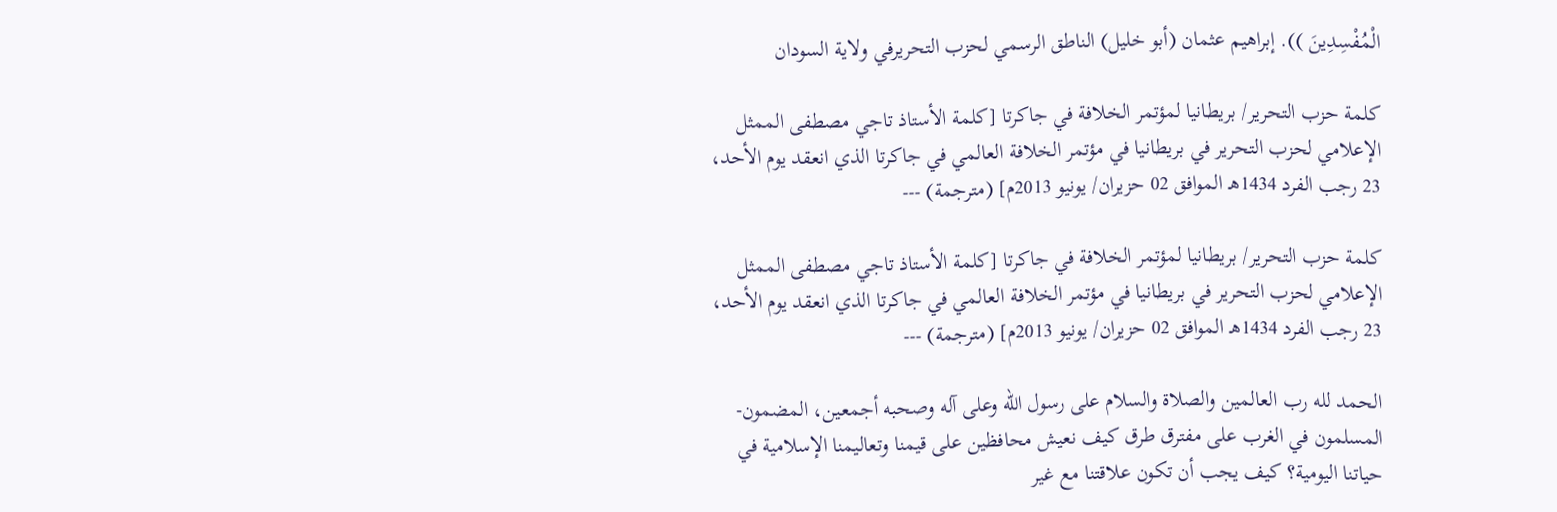الْمُفْسِدِينَ )). إبراهيم عثمان (أبو خليل) الناطق الرسمي لحزب التحريرفي ولاية السودان

كلمة حزب التحرير/ بريطانيا لمؤتمر الخلافة في جاكرتا [كلمة الأستاذ تاجي مصطفى الممثل الإعلامي لحزب التحرير في بريطانيا في مؤتمر الخلافة العالمي في جاكرتا الذي انعقد يوم الأحد، 23 رجب الفرد 1434هـ الموافق 02 حزيران/ يونيو 2013م] (مترجمة) ---

كلمة حزب التحرير/ بريطانيا لمؤتمر الخلافة في جاكرتا [كلمة الأستاذ تاجي مصطفى الممثل الإعلامي لحزب التحرير في بريطانيا في مؤتمر الخلافة العالمي في جاكرتا الذي انعقد يوم الأحد، 23 رجب الفرد 1434هـ الموافق 02 حزيران/ يونيو 2013م] (مترجمة) ---

الحمد لله رب العالمين والصلاة والسلام على رسول الله وعلى آله وصحبه أجمعين، المضمون- المسلمون في الغرب على مفترق طرق كيف نعيش محافظين على قيمنا وتعاليمنا الإسلامية في حياتنا اليومية؟ كيف يجب أن تكون علاقتنا مع غير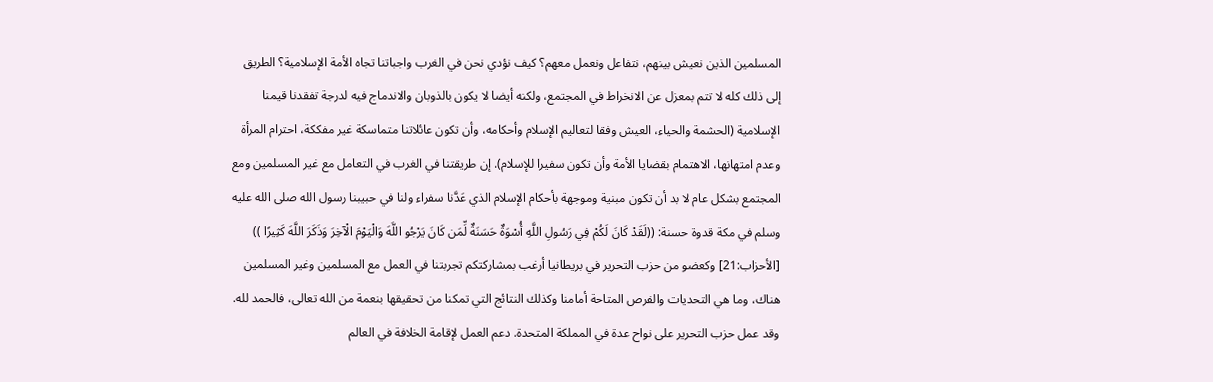المسلمين الذين نعيش بينهم، نتفاعل ونعمل معهم؟ كيف نؤدي نحن في الغرب واجباتنا تجاه الأمة الإسلامية؟ الطريق إلى ذلك كله لا تتم بمعزل عن الانخراط في المجتمع، ولكنه أيضا لا يكون بالذوبان والاندماج فيه لدرجة تفقدنا قيمنا الإسلامية (الحشمة والحياء، العيش وفقا لتعاليم الإسلام وأحكامه، وأن تكون عائلاتنا متماسكة غير مفككة، احترام المرأة وعدم امتهانها، الاهتمام بقضايا الأمة وأن تكون سفيرا للإسلام). إن طريقتنا في الغرب في التعامل مع غير المسلمين ومع المجتمع بشكل عام لا بد أن تكون مبنية وموجهة بأحكام الإسلام الذي عَدَّنا سفراء ولنا في حبيبنا رسول الله صلى الله عليه وسلم في مكة قدوة حسنة: ((لَقَدْ كَانَ لَكُمْ فِي رَسُولِ اللَّهِ أُسْوَةٌ حَسَنَةٌ لِّمَن كَانَ يَرْجُو اللَّهَ وَالْيَوْمَ الْآخِرَ وَذَكَرَ اللَّهَ كَثِيرًا )) [الأحزاب:21] وكعضو من حزب التحرير في بريطانيا أرغب بمشاركتكم تجربتنا في العمل مع المسلمين وغير المسلمين هناك، وما هي التحديات والفرص المتاحة أمامنا وكذلك النتائج التي تمكنا من تحقيقها بنعمة من الله تعالى، فالحمد لله. وقد عمل حزب التحرير على نواح عدة في المملكة المتحدة. دعم العمل لإقامة الخلافة في العالم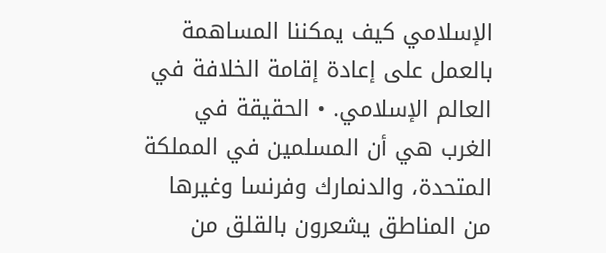الإسلامي كيف يمكننا المساهمة بالعمل على إعادة إقامة الخلافة في العالم الإسلامي. • الحقيقة في الغرب هي أن المسلمين في المملكة المتحدة، والدنمارك وفرنسا وغيرها من المناطق يشعرون بالقلق من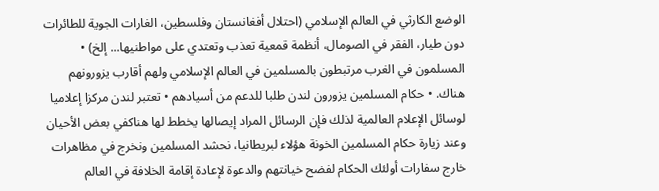الوضع الكارثي في العالم الإسلامي (احتلال أفغانستان وفلسطين، الغارات الجوية للطائرات دون طيار، الفقر في الصومال، أنظمة قمعية تعذب وتعتدي على مواطنيها... إلخ) • المسلمون في الغرب مرتبطون بالمسلمين في العالم الإسلامي ولهم أقارب يزورونهم هناك. • حكام المسلمين يزورون لندن طلبا للدعم من أسيادهم • تعتبر لندن مركزا إعلاميا لوسائل الإعلام العالمية لذلك فإن الرسائل المراد إيصالها يخطط لها هناكفي بعض الأحيان وعند زيارة حكام المسلمين الخونة هؤلاء لبريطانيا، نحشد المسلمين ونخرج في مظاهرات خارج سفارات أولئك الحكام لفضح خيانتهم والدعوة لإعادة إقامة الخلافة في العالم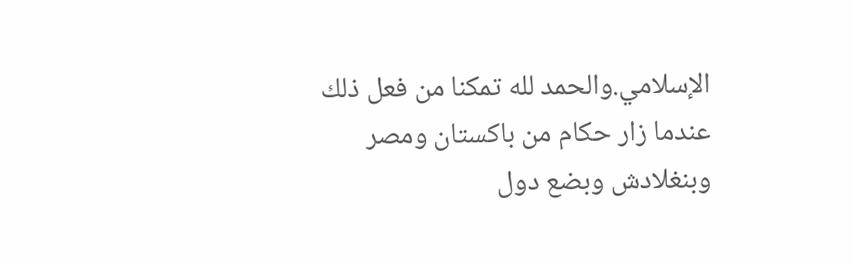الإسلامي.والحمد لله تمكنا من فعل ذلك عندما زار حكام من باكستان ومصر وبنغلادش وبضع دول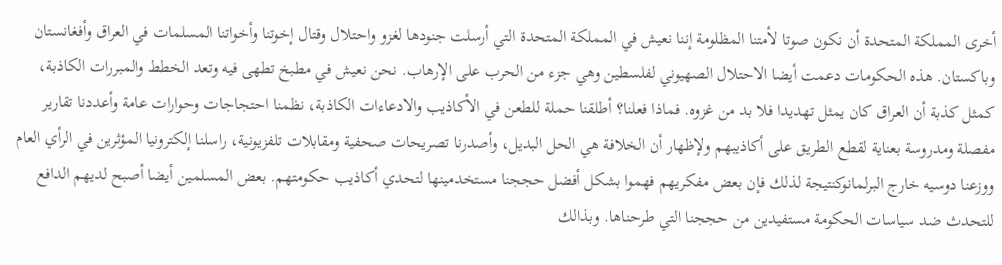أخرى المملكة المتحدة أن نكون صوتا لأمتنا المظلومة إننا نعيش في المملكة المتحدة التي أرسلت جنودها لغزو واحتلال وقتال إخوتنا وأخواتنا المسلمات في العراق وأفغانستان وباكستان. هذه الحكومات دعمت أيضا الاحتلال الصهيوني لفلسطين وهي جزء من الحرب على الإرهاب. نحن نعيش في مطبخ تطهى فيه وتعد الخطط والمبررات الكاذبة، كمثل كذبة أن العراق كان يمثل تهديدا فلا بد من غزوه. فماذا فعلنا؟ أطلقنا حملة للطعن في الأكاذيب والادعاءات الكاذبة، نظمنا احتجاجات وحوارات عامة وأعددنا تقارير مفصلة ومدروسة بعناية لقطع الطريق على أكاذيبهم ولإظهار أن الخلافة هي الحل البديل، وأصدرنا تصريحات صحفية ومقابلات تلفزيونية، راسلنا إلكترونيا المؤثرين في الرأي العام ووزعنا دوسيه خارج البرلمانوكنتيجة لذلك فإن بعض مفكريهم فهموا بشكل أفضل حججنا مستخدمينها لتحدي أكاذيب حكومتهم. بعض المسلمين أيضا أصبح لديهم الدافع للتحدث ضد سياسات الحكومة مستفيدين من حججنا التي طرحناها. وبذالك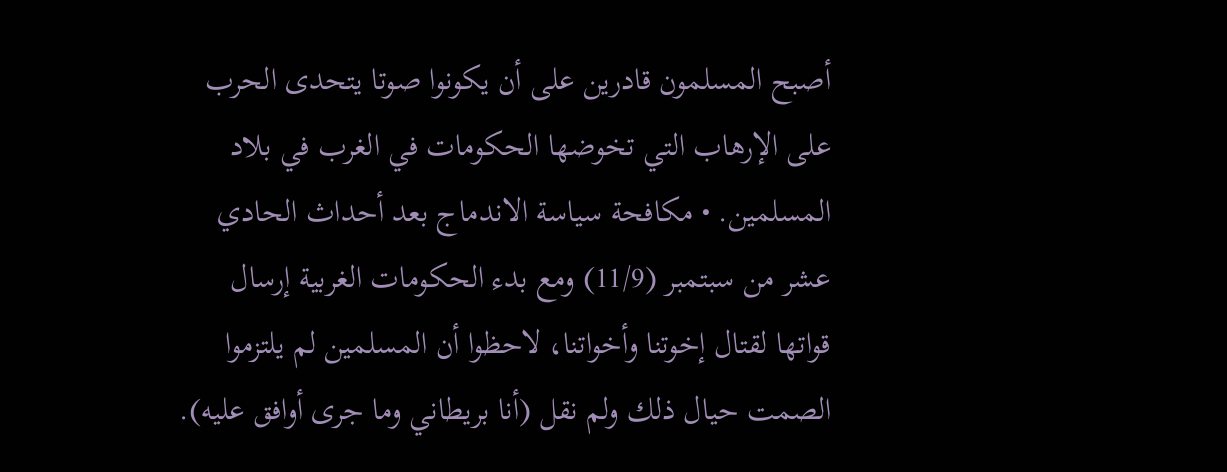أصبح المسلمون قادرين على أن يكونوا صوتا يتحدى الحرب على الإرهاب التي تخوضها الحكومات في الغرب في بلاد المسلمين. • مكافحة سياسة الاندماج بعد أحداث الحادي عشر من سبتمبر (11/9) ومع بدء الحكومات الغربية إرسال قواتها لقتال إخوتنا وأخواتنا، لاحظوا أن المسلمين لم يلتزموا الصمت حيال ذلك ولم نقل (أنا بريطاني وما جرى أوافق عليه).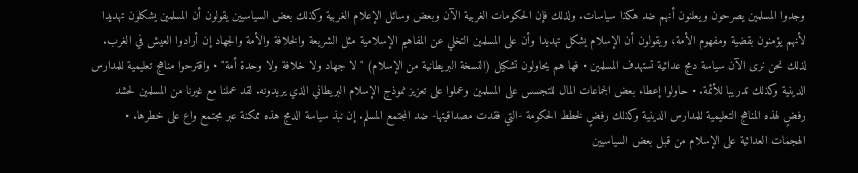وجدوا المسلمين يصرحون ويعلنون أنهم ضد هكذا سياسات. ولذلك فإن الحكومات الغربية الآن وبعض وسائل الإعلام الغربية وكذلك بعض السياسيين يقولون أن المسلمين يشكلون تهديدا لأنهم يؤمنون بقضية ومفهوم الأمة، ويقولون أن الإسلام يشكل تهديدا وأن على المسلمين التخلي عن المفاهيم الإسلامية مثل الشريعة والخلافة والأمة والجهاد إن أرادوا العيش في الغرب. لذلك نحن نرى الآن سياسة دمج عدائية تستهدف المسلمين • فها هم يحاولون تشكيل (النسخة البريطانية من الإسلام) "لا جهاد ولا خلافة ولا وحدة أمة" • واقترحوا مناهج تعليمية للمدارس الدينية وكذلك تدريبا للأئمة. • حاولوا إعطاء بعض الجماعات المال للتجسس على المسلمين وعملوا على تعزيز نموذج الإسلام البريطاني الذي يريدونه. لقد عملنا مع غيرنا من المسلمين لحشد رفضٍ لهذه المناهج التعليمية للمدارس الدينية وكذلك رفضٍ لخطط الحكومة -التي فقدت مصداقيتها- ضد المجتمع المسلم. إن نبذ سياسة الدمج هذه ممكنة عبر مجتمع واع على خطرها. • الهجمات العدائية على الإسلام من قبل بعض السياسيين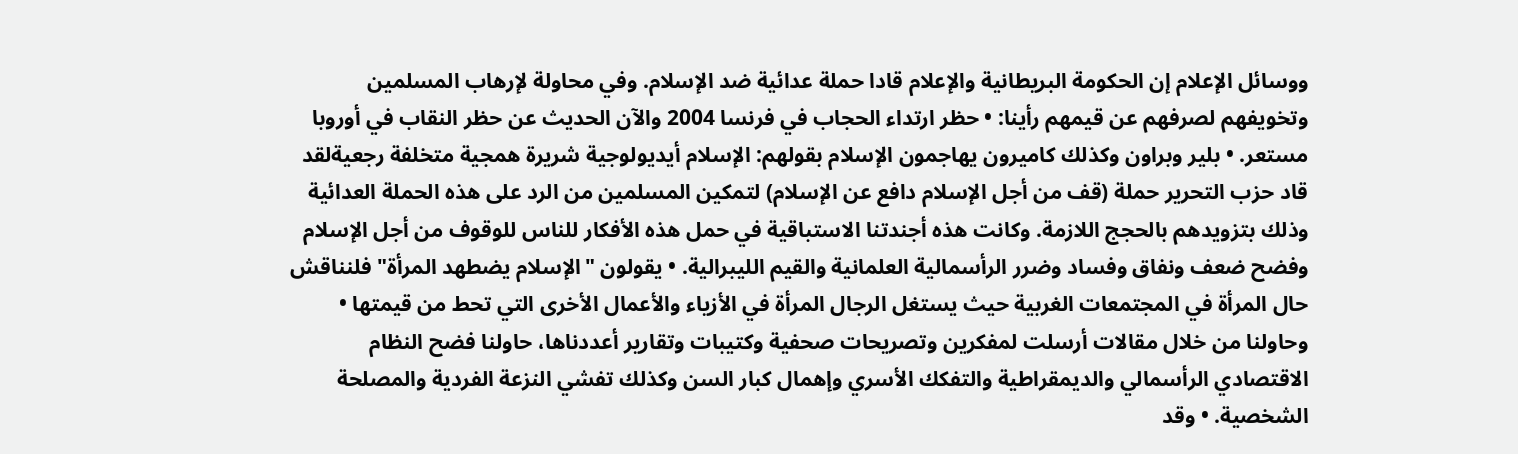ووسائل الإعلام إن الحكومة البريطانية والإعلام قادا حملة عدائية ضد الإسلام. وفي محاولة لإرهاب المسلمين وتخويفهم لصرفهم عن قيمهم رأينا: • حظر ارتداء الحجاب في فرنسا 2004 والآن الحديث عن حظر النقاب في أوروبا مستعر. • بلير وبراون وكذلك كاميرون يهاجمون الإسلام بقولهم: الإسلام أيديولوجية شريرة همجية متخلفة رجعيةلقد قاد حزب التحرير حملة (قف من أجل الإسلام دافع عن الإسلام) لتمكين المسلمين من الرد على هذه الحملة العدائية وذلك بتزويدهم بالحجج اللازمة. وكانت هذه أجندتنا الاستباقية في حمل هذه الأفكار للناس للوقوف من أجل الإسلام وفضح ضعف ونفاق وفساد وضرر الرأسمالية العلمانية والقيم الليبرالية. • يقولون "الإسلام يضطهد المرأة" فلنناقش حال المرأة في المجتمعات الغربية حيث يستغل الرجال المرأة في الأزياء والأعمال الأخرى التي تحط من قيمتها • وحاولنا من خلال مقالات أرسلت لمفكرين وتصريحات صحفية وكتيبات وتقارير أعددناها، حاولنا فضح النظام الاقتصادي الرأسمالي والديمقراطية والتفكك الأسري وإهمال كبار السن وكذلك تفشي النزعة الفردية والمصلحة الشخصية. • وقد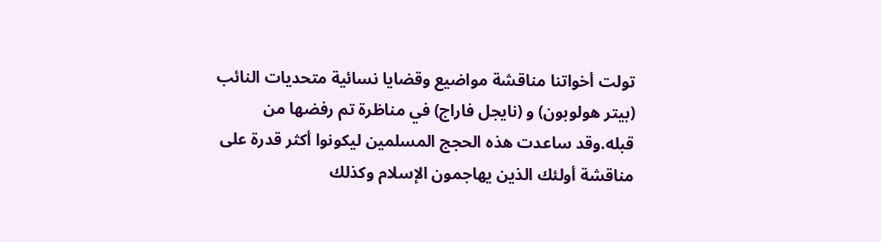تولت أخواتنا مناقشة مواضيع وقضايا نسائية متحديات النائب (بيتر هولوبون) و (نايجل فاراج) في مناظرة تم رفضها من قبله.وقد ساعدت هذه الحجج المسلمين ليكونوا أكثر قدرة على مناقشة أولئك الذين يهاجمون الإسلام وكذلك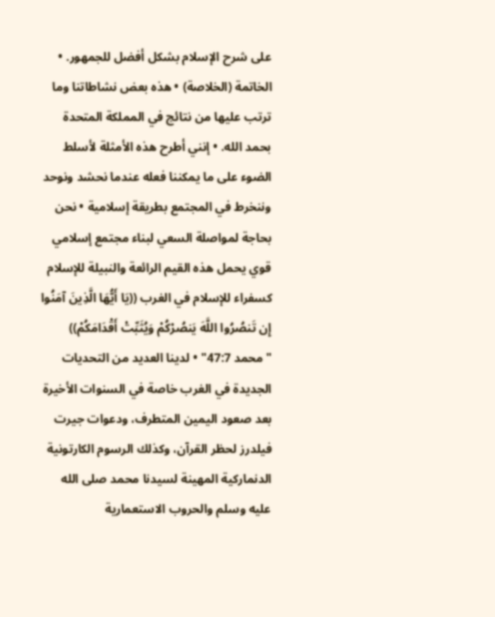على شرح الإسلام بشكل أفضل للجمهور. • الخاتمة (الخلاصة) • هذه بعض نشاطاتنا وما ترتب عليها من نتائج في المملكة المتحدة بحمد الله. • إنني أطرح هذه الأمثلة لأسلط الضوء على ما يمكننا فعله عندما نحشد ونوحد وننخرط في المجتمع بطريقة إسلامية • نحن بحاجة لمواصلة السعي لبناء مجتمع إسلامي قوي يحمل هذه القيم الرائعة والنبيلة للإسلام كسفراء للإسلام في الغرب ((يَا أَيُّهَا الَّذِينَ آمَنُوا إِن تَنصُرُوا اللَّهَ يَنصُرْكُمْ وَيُثَبِّتْ أَقْدَامَكُمْ)) "محمد 47:7" • لدينا العديد من التحديات الجديدة في الغرب خاصة في السنوات الأخيرة بعد صعود اليمين المتطرف، ودعوات جيرت فيلدرز لحظر القرآن، وكذلك الرسوم الكارتونية الدنماركية المهينة لسيدنا محمد صلى الله عليه وسلم والحروب الاستعمارية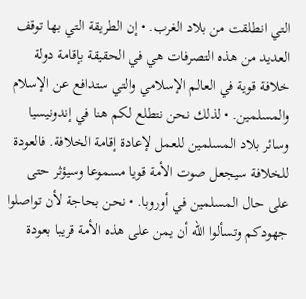التي انطلقت من بلاد الغرب. • إن الطريقة التي بها توقف العديد من هذه التصرفات هي في الحقيقة بإقامة دولة خلافة قوية في العالم الإسلامي والتي ستدافع عن الإسلام والمسلمين. • لذلك نحن نتطلع لكم هنا في إندونيسيا وسائر بلاد المسلمين للعمل لإعادة إقامة الخلافة. فالعودة للخلافة سيجعل صوت الأمة قويا مسموعا وسيؤثر حتى على حال المسلمين في أوروبا. • نحن بحاجة لأن تواصلوا جهودكم وتسألوا الله أن يمن على هذه الأمة قريبا بعودة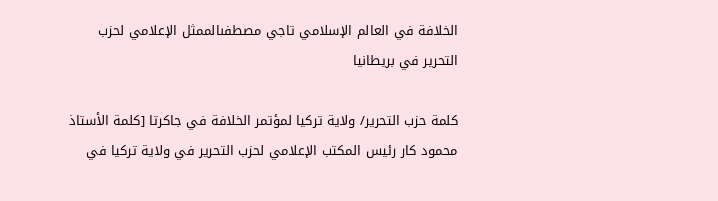الخلافة في العالم الإسلامي تاجي مصطفىالممثل الإعلامي لحزب التحرير في بريطانيا

كلمة حزب التحرير/ ولاية تركيا لمؤتمر الخلافة في جاكرتا [كلمة الأستاذ محمود كار رئيس المكتب الإعلامي لحزب التحرير في ولاية تركيا في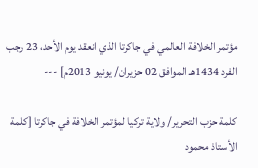مؤتمر الخلافة العالمي في جاكرتا الذي انعقد يوم الأحد، 23 رجب الفرد 1434هـ الموافق 02 حزيران/ يونيو 2013م] ---

كلمة حزب التحرير/ ولاية تركيا لمؤتمر الخلافة في جاكرتا [كلمة الأستاذ محمود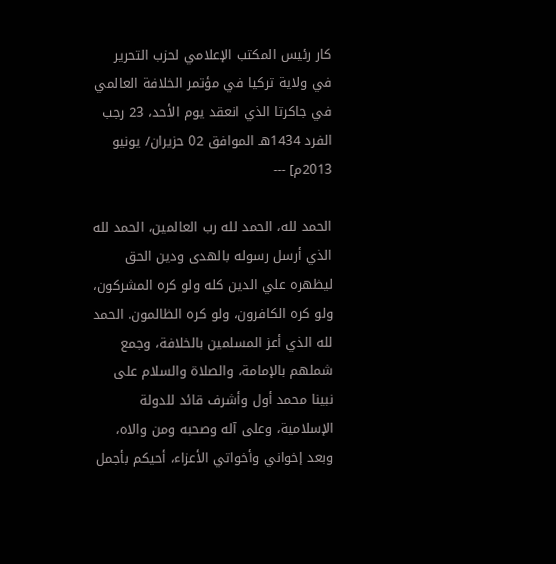كار رئيس المكتب الإعلامي لحزب التحرير في ولاية تركيا في مؤتمر الخلافة العالمي في جاكرتا الذي انعقد يوم الأحد، 23 رجب الفرد 1434هـ الموافق 02 حزيران/ يونيو 2013م] ---

الحمد لله، الحمد لله رب العالمين، الحمد لله الذي أرسل رسوله بالهدى ودين الحق ليظهره علي الدين كله ولو كره المشركون، ولو كره الكافرون، ولو كره الظالمون. الحمد لله الذي أعز المسلمين بالخلافة، وجمع شملهم بالإمامة، والصلاة والسلام على نبينا محمد أول وأشرف قائد للدولة الإسلامية، وعلى آله وصحبه ومن والاه، وبعد إخواني وأخواتي الأعزاء، أحيكم بأجمل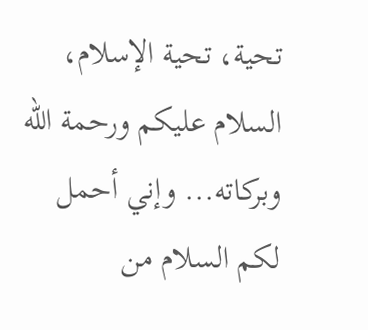تحية، تحية الإسلام، السلام عليكم ورحمة الله وبركاته... وإني أحمل لكم السلام من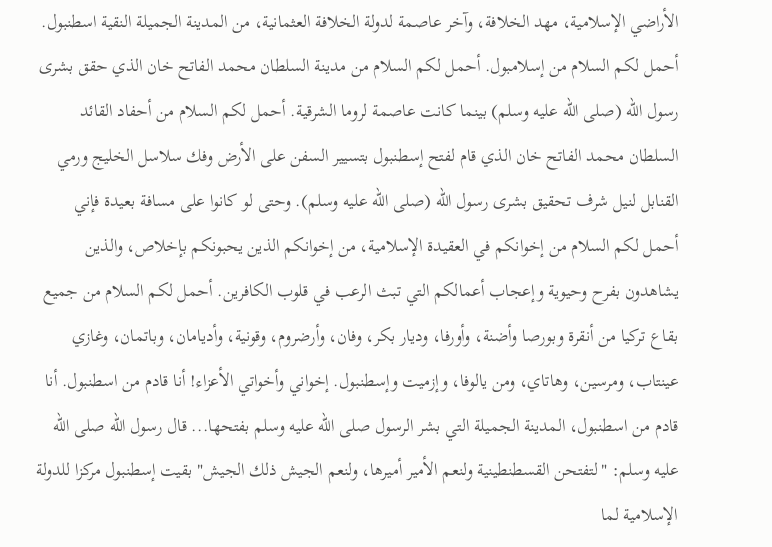الأراضي الإسلامية، مهد الخلافة، وآخر عاصمة لدولة الخلافة العثمانية، من المدينة الجميلة النقية اسطنبول. أحمل لكم السلام من إسلامبول. أحمل لكم السلام من مدينة السلطان محمد الفاتح خان الذي حقق بشرى رسول الله (صلى الله عليه وسلم) بينما كانت عاصمة لروما الشرقية. أحمل لكم السلام من أحفاد القائد السلطان محمد الفاتح خان الذي قام لفتح إسطنبول بتسيير السفن على الأرض وفك سلاسل الخليج ورمي القنابل لنيل شرف تحقيق بشرى رسول الله (صلى الله عليه وسلم). وحتى لو كانوا على مسافة بعيدة فإني أحمل لكم السلام من إخوانكم في العقيدة الإسلامية، من إخوانكم الذين يحبونكم بإخلاص، والذين يشاهدون بفرح وحيوية وإعجاب أعمالكم التي تبث الرعب في قلوب الكافرين. أحمل لكم السلام من جميع بقاع تركيا من أنقرة وبورصا وأضنة، وأورفا، وديار بكر، وفان، وأرضروم، وقونية، وأديامان، وباتمان، وغازي عينتاب، ومرسين، وهاتاي، ومن يالوفا، وإزميت وإسطنبول. إخواني وأخواتي الأعزاء! أنا قادم من اسطنبول. أنا قادم من اسطنبول، المدينة الجميلة التي بشر الرسول صلى الله عليه وسلم بفتحها... قال رسول الله صلى الله عليه وسلم: "لتفتحن القسطنطينية ولنعم الأمير أميرها، ولنعم الجيش ذلك الجيش" بقيت إسطنبول مركزا للدولة الإسلامية لما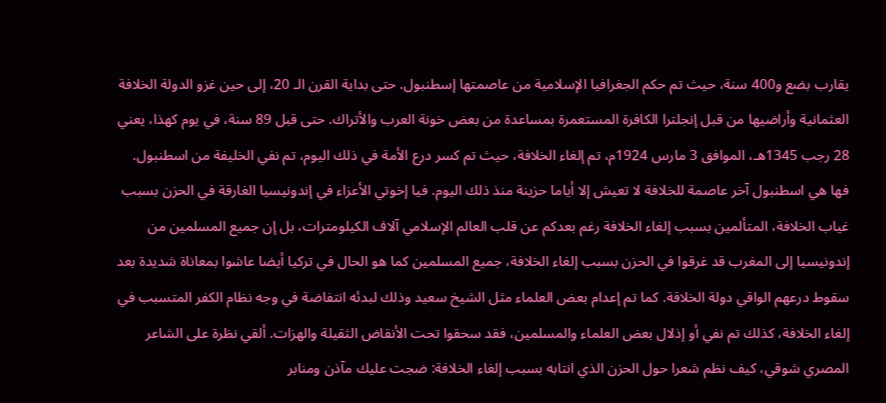يقارب بضع و400 سنة، حيث تم حكم الجغرافيا الإسلامية من عاصمتها إسطنبول. حتى بداية القرن الـ 20، إلى حين غزو الدولة الخلافة العثمانية وأراضيها من قبل إنجلترا الكافرة المستعمرة بمساعدة من بعض خونة العرب والأتراك. حتى قبل 89 سنة، في يوم كهذا، يعني 28 رجب 1345هـ، الموافق 3 مارس 1924م، تم إلغاء الخلافة، حيث تم كسر درع الأمة في ذلك اليوم، تم نفي الخليفة من اسطنبول. فها هي اسطنبول آخر عاصمة للخلافة لا تعيش إلا أياما حزينة منذ ذلك اليوم. فيا إخوتي الأعزاء في إندونيسيا الغارقة في الحزن بسبب غياب الخلافة، المتألمين بسبب إلغاء الخلافة رغم بعدكم عن قلب العالم الإسلامي آلاف الكيلومترات، بل إن جميع المسلمين من إندونيسيا إلى المغرب قد غرقوا في الحزن بسبب إلغاء الخلافة، جميع المسلمين كما هو الحال في تركيا أيضا عاشوا بمعاناة شديدة بعد سقوط درعهم الواقي دولة الخلاقة. كما تم إعدام بعض العلماء مثل الشيخ سعيد وذلك لبدئه انتفاضة في وجه نظام الكفر المتسبب في إلغاء الخلافة، كذلك تم نفي أو إذلال بعض العلماء والمسلمين، فقد سحقوا تحت الأنقاض الثقيلة والهزات. ألقي نظرة على الشاعر المصري شوقي، كيف نظم شعرا حول الحزن الذي انتابه بسبب إلغاء الخلافة: ضجت عليك مآذن ومنابر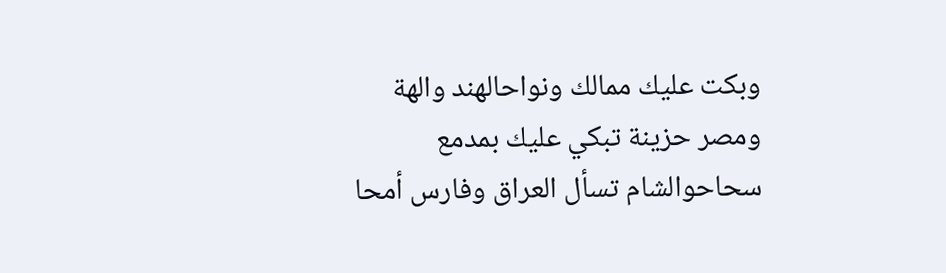وبكت عليك ممالك ونواحالهند والهة ومصر حزينة تبكي عليك بمدمع سحاحوالشام تسأل العراق وفارس أمحا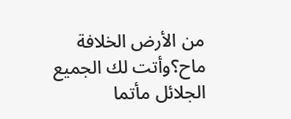من الأرض الخلافة ماح؟وأتت لك الجميع الجلائل مأتما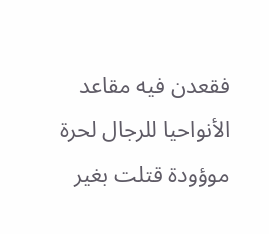فقعدن فيه مقاعد الأنواحيا للرجال لحرة موؤودة قتلت بغير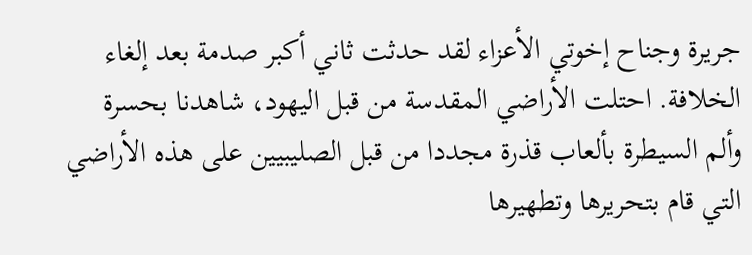جريرة وجناح إخوتي الأعزاء لقد حدثت ثاني أكبر صدمة بعد إلغاء الخلافة. احتلت الأراضي المقدسة من قبل اليهود، شاهدنا بحسرة وألم السيطرة بألعاب قذرة مجددا من قبل الصليبيين على هذه الأراضي التي قام بتحريرها وتطهيرها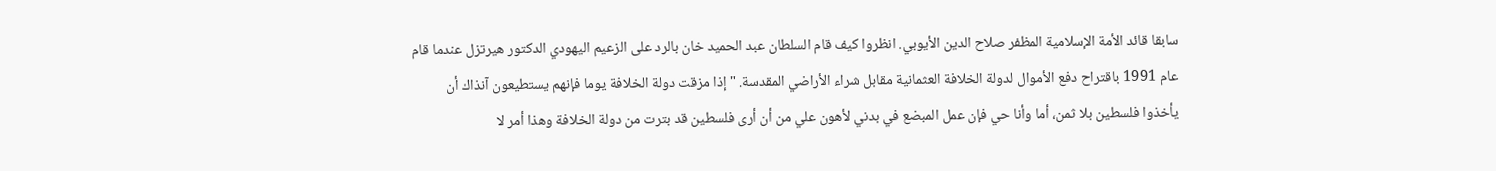سابقا قائد الأمة الإسلامية المظفر صلاح الدين الأيوبي. انظروا كيف قام السلطان عبد الحميد خان بالرد على الزعيم اليهودي الدكتور هيرتزل عندما قام عام 1991 باقتراح دفع الأموال لدولة الخلافة العثمانية مقابل شراء الأراضي المقدسة. "إذا مزقت دولة الخلافة يوما فإنهم يستطيعون آنذاك أن يأخذوا فلسطين بلا ثمن، أما وأنا حي فإن عمل المبضع في بدني لأهون علي من أن أرى فلسطين قد بترت من دولة الخلافة وهذا أمر لا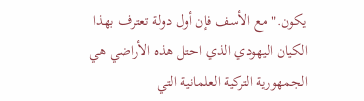يكون." مع الأسف فإن أول دولة تعترف بهذا الكيان اليهودي الذي احتل هذه الأراضي هي الجمهورية التركية العلمانية التي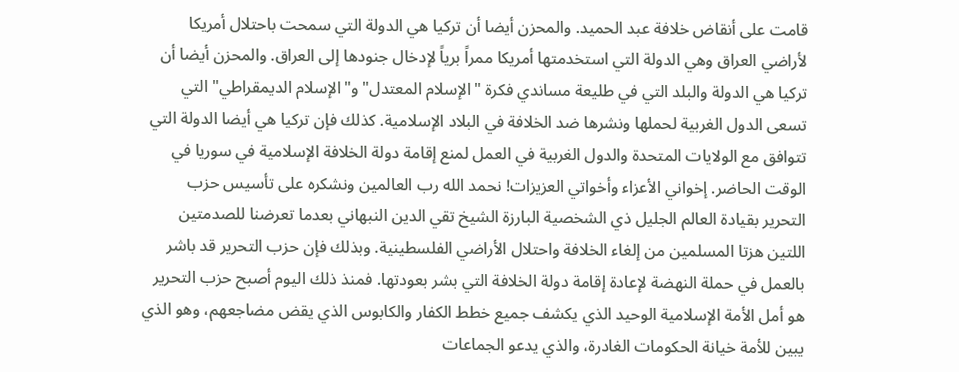قامت على أنقاض خلافة عبد الحميد. والمحزن أيضا أن تركيا هي الدولة التي سمحت باحتلال أمريكا لأراضي العراق وهي الدولة التي استخدمتها أمريكا ممراً برياً لإدخال جنودها إلى العراق. والمحزن أيضا أن تركيا هي الدولة والبلد التي في طليعة مساندي فكرة "الإسلام المعتدل" و"الإسلام الديمقراطي" التي تسعى الدول الغربية لحملها ونشرها ضد الخلافة في البلاد الإسلامية. كذلك فإن تركيا هي أيضا الدولة التي تتوافق مع الولايات المتحدة والدول الغربية في العمل لمنع إقامة دولة الخلافة الإسلامية في سوريا في الوقت الحاضر. إخواني الأعزاء وأخواتي العزيزات! نحمد الله رب العالمين ونشكره على تأسيس حزب التحرير بقيادة العالم الجليل ذي الشخصية البارزة الشيخ تقي الدين النبهاني بعدما تعرضنا للصدمتين اللتين هزتا المسلمين من إلغاء الخلافة واحتلال الأراضي الفلسطينية. وبذلك فإن حزب التحرير قد باشر بالعمل في حملة النهضة لإعادة إقامة دولة الخلافة التي بشر بعودتها. فمنذ ذلك اليوم أصبح حزب التحرير هو أمل الأمة الإسلامية الوحيد الذي يكشف جميع خطط الكفار والكابوس الذي يقض مضاجعهم، وهو الذي يبين للأمة خيانة الحكومات الغادرة، والذي يدعو الجماعات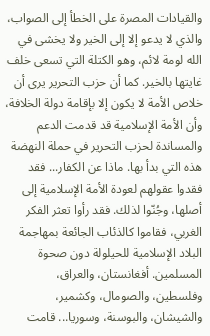والقيادات المصرة على الخطأ إلى الصواب، والذي لا يدعو إلا إلى الخير ولا يخشى في الله لومة لائم، وهو الكتلة التي تسعى خلف غايتها بالخير. كما أن حزب التحرير يرى أن خلاص الأمة لا يكون إلا بإقامة دولة الخلافة، وأن الأمة الإسلامية قد قدمت الدعم والمساندة لحزب التحرير في حملة النهضة هذه التي بدأ بها. ماذا عن الكفار... فقد فقدوا عقولهم لعودة الأمة الإسلامية إلى أصلها، وجُنّوا لذلك. فقد رأوا تعثر الفكر الغربي، فقاموا كالذئاب الجائعة بمهاجمة البلاد الإسلامية للحيلولة دون صحوة المسلمين. أفغانستان، والعراق، وفلسطين، والصومال، وكشمير، والشيشان، والبوسنة، وسوريا... قامت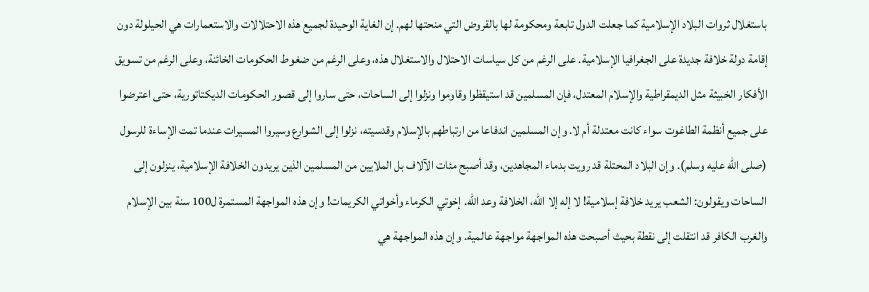باستغلال ثروات البلاد الإسلامية كما جعلت الدول تابعة ومحكومة لها بالقروض التي منحتها لهم. إن الغاية الوحيدة لجميع هذه الاحتلالات والاستعمارات هي الحيلولة دون إقامة دولة خلافة جديدة على الجغرافيا الإسلامية. على الرغم من كل سياسات الاحتلال والاستغلال هذه، وعلى الرغم من ضغوط الحكومات الخائنة، وعلى الرغم من تسويق الأفكار الخبيثة مثل الديمقراطية والإسلام المعتدل، فإن المسلمين قد استيقظوا وقاوموا ونزلوا إلى الساحات، حتى ساروا إلى قصور الحكومات الديكتاتورية، حتى اعترضوا على جميع أنظمة الطاغوت سواء كانت معتدلة أم لا. وإن المسلمين اندفاعا من ارتباطهم بالإسلام وقدسيته، نزلوا إلى الشوارع وسيروا المسيرات عندما تمت الإساءة للرسول (صلى الله عليه وسلم). وإن البلاد المحتلة قد رويت بدماء المجاهدين، وقد أصبح مئات الآلاف بل الملايين من المسلمين الذين يريدون الخلافة الإسلامية، ينزلون إلى الساحات ويقولون: الشعب يريد خلافة إسلامية! لا إله إلا الله، الخلافة وعد الله. إخوتي الكرماء وأخواتي الكريمات! وإن هذه المواجهة المستمرة ل100 سنة بين الإسلام والغرب الكافر قد انتقلت إلى نقطة بحيث أصبحت هذه المواجهة مواجهة عالمية. وإن هذه المواجهة هي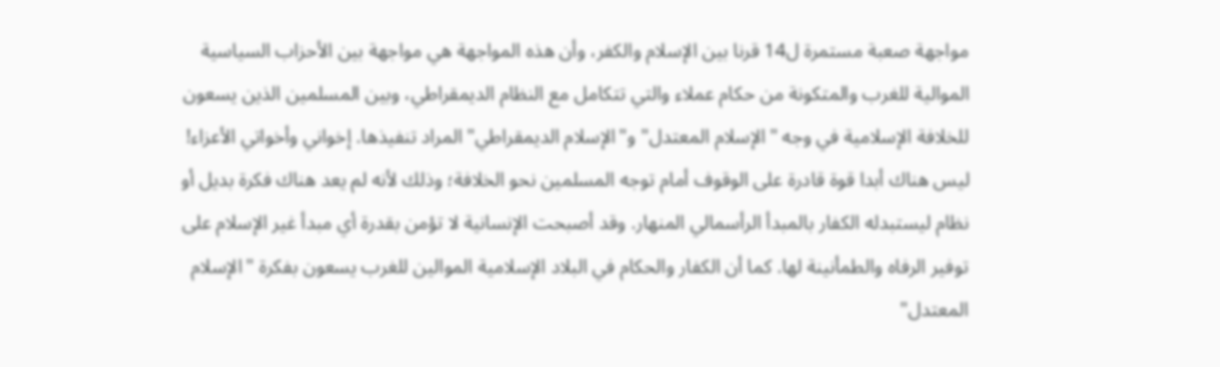مواجهة صعبة مستمرة ل14 قرنا بين الإسلام والكفر، وأن هذه المواجهة هي مواجهة بين الأحزاب السياسية الموالية للغرب والمتكونة من حكام عملاء والتي تتكامل مع النظام الديمقراطي، وبين المسلمين الذين يسعون للخلافة الإسلامية في وجه "الإسلام المعتدل" و"الإسلام الديمقراطي" المراد تنفيذها. إخواني وأخواتي الأعزاء! ليس هناك أبدا قوة قادرة على الوقوف أمام توجه المسلمين نحو الخلافة؛ وذلك لأنه لم يعد هناك فكرة بديل أو نظام ليستبدله الكفار بالمبدأ الرأسمالي المنهار. وقد أصبحت الإنسانية لا تؤمن بقدرة أي مبدأ غير الإسلام على توفير الرفاه والطمأنينة لها. كما أن الكفار والحكام في البلاد الإسلامية الموالين للغرب يسعون بفكرة "الإسلام المعتدل"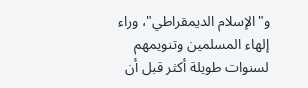و"الإسلام الديمقراطي"، وراء إلهاء المسلمين وتنويمهم لسنوات طويلة أكثر قبل أن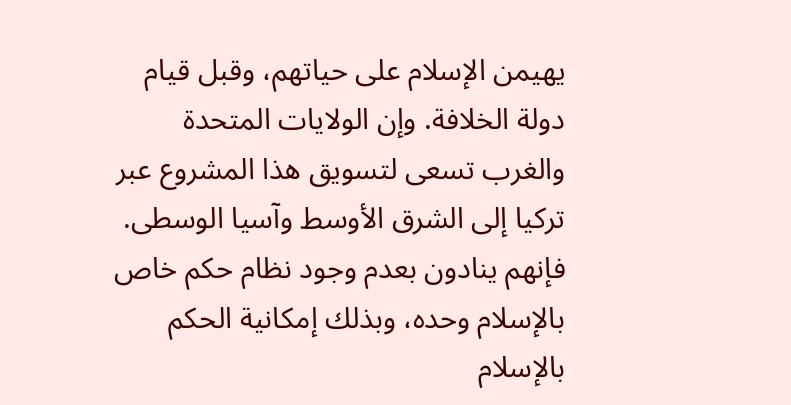يهيمن الإسلام على حياتهم، وقبل قيام دولة الخلافة. وإن الولايات المتحدة والغرب تسعى لتسويق هذا المشروع عبر تركيا إلى الشرق الأوسط وآسيا الوسطى. فإنهم ينادون بعدم وجود نظام حكم خاص بالإسلام وحده، وبذلك إمكانية الحكم بالإسلام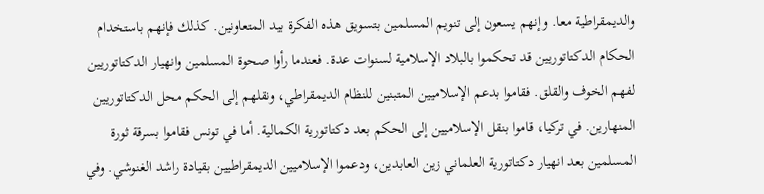والديمقراطية معا. وإنهم يسعون إلى تنويم المسلمين بتسويق هذه الفكرة بيد المتعاونين. كذلك فإنهم باستخدام الحكام الدكتاتوريين قد تحكموا بالبلاد الإسلامية لسنوات عدة. فعندما رأوا صحوة المسلمين وانهيار الدكتاتوريين لفهم الخوف والقلق. فقاموا بدعم الإسلاميين المتبنين للنظام الديمقراطي، ونقلهم إلى الحكم محل الدكتاتوريين المنهارين. في تركيا، قاموا بنقل الإسلاميين إلى الحكم بعد دكتاتورية الكمالية. أما في تونس فقاموا بسرقة ثورة المسلمين بعد انهيار دكتاتورية العلماني زين العابدين، ودعموا الإسلاميين الديمقراطيين بقيادة راشد الغنوشي. وفي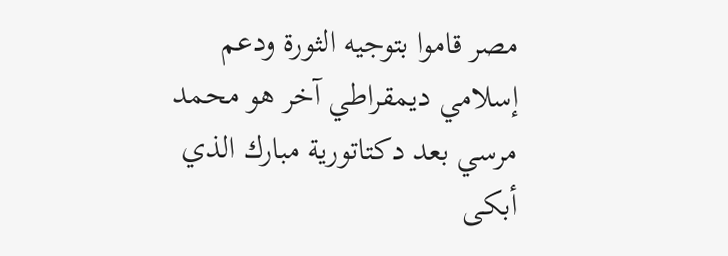مصر قاموا بتوجيه الثورة ودعم إسلامي ديمقراطي آخر هو محمد مرسي بعد دكتاتورية مبارك الذي أبكى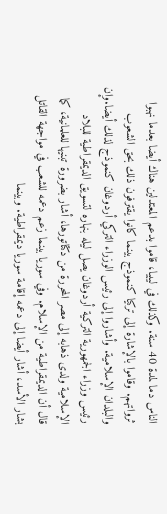الناس دما لمدة 40 سنة. وكذلك في ليبيا، قاموا بدعم المعتدلين هناك أيضا بعدما نهبوا ثرواتهم. وقاموا بالإشارة إلى تركيا كنموذج بينما كانوا يقترفون ذلك بحق الشعوب والبلدان الإسلامية. وأشاروا إلى رئيس الوزراء التركي أردوغان كنموذج لذلك أيضا.وإن رئيس وزراء الجمهورية التركية أردوغان يصل ليله بنهاره لتسويق الديمقراطية للبلاد الإسلامية ولدى ذهابه إلى مصر المحررة من دكتاتورها، أشار بضرورة تبنيها للعلمانية، كما قال أن الديمقراطية من الإسلام. وفي سوريا بينما زعم دعمه للشعب في مواجهة القاتل بشار الأسد، أشار أيضا إلى دعمه إقامة سوريا ديمقراطية. وبينما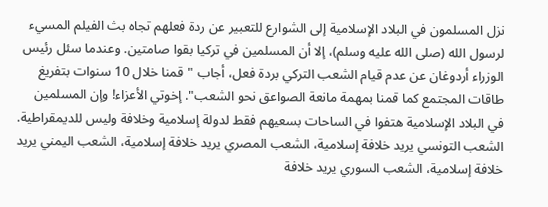نزل المسلمون في البلاد الإسلامية إلى الشوارع للتعبير عن ردة فعلهم تجاه بث الفيلم المسيء لرسول الله (صلى الله عليه وسلم)، إلا أن المسلمين في تركيا بقوا صامتين. وعندما سئل رئيس الوزراء أردوغان عن عدم قيام الشعب التركي بردة فعل، أجاب "قمنا خلال 10 سنوات بتفريغ طاقات المجتمع كما قمنا بمهمة مانعة الصواعق نحو الشعب". إخوتي الأعزاء! وإن المسلمين في البلاد الإسلامية هتفوا في الساحات بسعيهم فقط لدولة إسلامية وخلافة وليس للديمقراطية. الشعب التونسي يريد خلافة إسلامية، الشعب المصري يريد خلافة إسلامية، الشعب اليمني يريد خلافة إسلامية، الشعب السوري يريد خلافة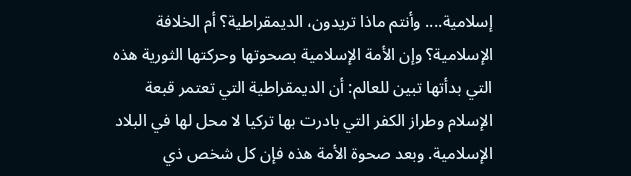إسلامية.... وأنتم ماذا تريدون، الديمقراطية؟ أم الخلافة الإسلامية؟ وإن الأمة الإسلامية بصحوتها وحركتها الثورية هذه التي بدأتها تبين للعالم: أن الديمقراطية التي تعتمر قبعة الإسلام وطراز الكفر التي بادرت بها تركيا لا محل لها في البلاد الإسلامية. وبعد صحوة الأمة هذه فإن كل شخص ذي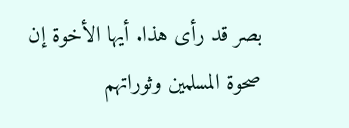بصر قد رأى هذا. أيها الأخوة إن صحوة المسلمين وثوراتهم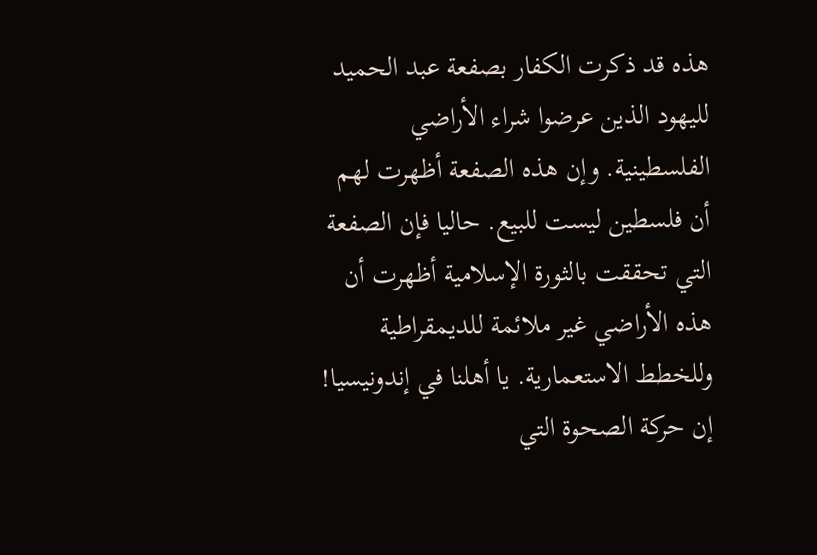هذه قد ذكرت الكفار بصفعة عبد الحميد لليهود الذين عرضوا شراء الأراضي الفلسطينية. وإن هذه الصفعة أظهرت لهم أن فلسطين ليست للبيع. حاليا فإن الصفعة التي تحققت بالثورة الإسلامية أظهرت أن هذه الأراضي غير ملائمة للديمقراطية وللخطط الاستعمارية. يا أهلنا في إندونيسيا! إن حركة الصحوة التي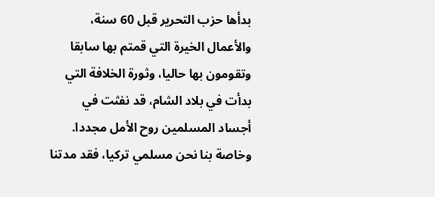بدأها حزب التحرير قبل 60 سنة، والأعمال الخيرة التي قمتم بها سابقا وتقومون بها حاليا، وثورة الخلافة التي بدأت في بلاد الشام، قد نفثت في أجساد المسلمين روح الأمل مجددا. وخاصة بنا نحن مسلمي تركيا، فقد مدتنا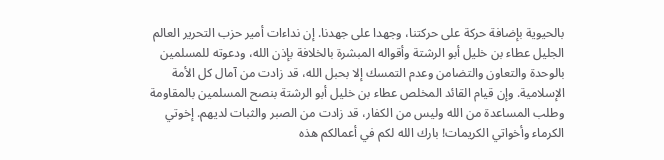بالحيوية بإضافة حركة على حركتنا، وجهدا على جهدنا. إن نداءات أمير حزب التحرير العالم الجليل عطاء بن خليل أبو الرشتة وأقواله المبشرة بالخلافة بإذن الله، ودعوته للمسلمين بالوحدة والتعاون والتضامن وعدم التمسك إلا بحبل الله، قد زادت من آمال كل الأمة الإسلامية. وإن قيام القائد المخلص عطاء بن خليل أبو الرشتة بنصح المسلمين بالمقاومة وطلب المساعدة من الله وليس من الكفار، قد زادت من الصبر والثبات لديهم. إخوتي الكرماء وأخواتي الكريمات! بارك الله لكم في أعمالكم هذه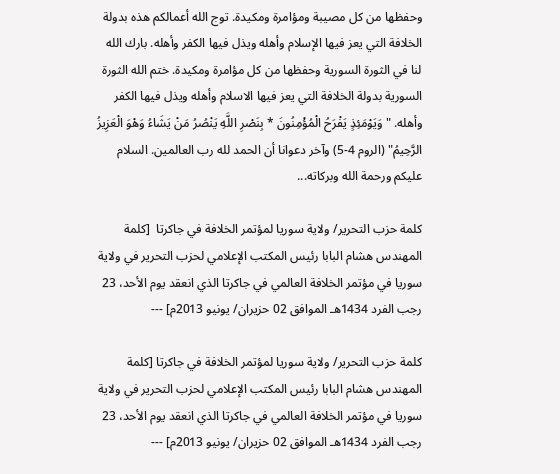وحفظها من كل مصيبة ومؤامرة ومكيدة. توج الله أعمالكم هذه بدولة الخلافة التي يعز فيها الإسلام وأهله ويذل فيها الكفر وأهله. بارك الله لنا في الثورة السورية وحفظها من كل مؤامرة ومكيدة. ختم الله الثورة السورية بدولة الخلافة التي يعز فيها الاسلام وأهله ويذل فيها الكفر وأهله. "وَيَوْمَئِذٍ يَفْرَحُ الْمُؤْمِنُونَ * بِنَصْرِ اللَّهِ يَنْصُرُ مَنْ يَشَاءُ وَهْوَ الْعَزِيزُ الرَّحِيمُ" (الروم 4-5) وآخر دعوانا أن الحمد لله رب العالمين. السلام عليكم ورحمة الله وبركاته...

كلمة حزب التحرير/ ولاية سوريا لمؤتمر الخلافة في جاكرتا  [كلمة المهندس هشام البابا رئيس المكتب الإعلامي لحزب التحرير في ولاية سوريا في مؤتمر الخلافة العالمي في جاكرتا الذي انعقد يوم الأحد، 23 رجب الفرد 1434هـ الموافق 02 حزيران/ يونيو 2013م] ---

كلمة حزب التحرير/ ولاية سوريا لمؤتمر الخلافة في جاكرتا [كلمة المهندس هشام البابا رئيس المكتب الإعلامي لحزب التحرير في ولاية سوريا في مؤتمر الخلافة العالمي في جاكرتا الذي انعقد يوم الأحد، 23 رجب الفرد 1434هـ الموافق 02 حزيران/ يونيو 2013م] ---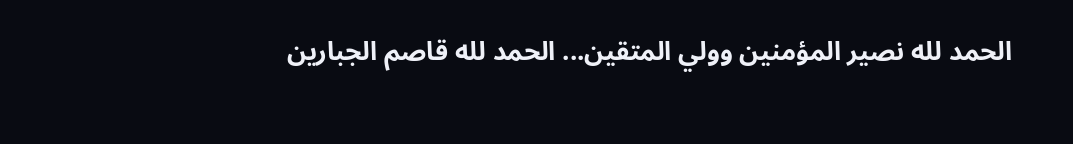الحمد لله نصير المؤمنين وولي المتقين... الحمد لله قاصم الجبارين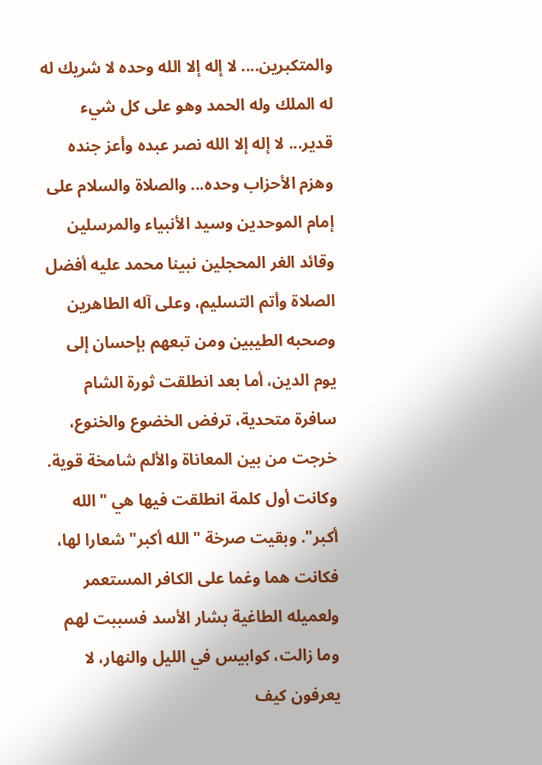والمتكبرين.... لا إله إلا الله وحده لا شريك له له الملك وله الحمد وهو على كل شيء قدير... لا إله إلا الله نصر عبده وأعز جنده وهزم الأحزاب وحده... والصلاة والسلام على إمام الموحدين وسيد الأنبياء والمرسلين وقائد الغر المحجلين نبينا محمد عليه أفضل الصلاة وأتم التسليم، وعلى آله الطاهرين وصحبه الطيبين ومن تبعهم بإحسان إلى يوم الدين، أما بعد انطلقت ثورة الشام سافرة متحدية، ترفض الخضوع والخنوع، خرجت من بين المعاناة والألم شامخة قوية. وكانت أول كلمة انطلقت فيها هي "الله أكبر". وبقيت صرخة "الله أكبر" شعارا لها، فكانت هما وغما على الكافر المستعمر ولعميله الطاغية بشار الأسد فسببت لهم وما زالت، كوابيس في الليل والنهار، لا يعرفون كيف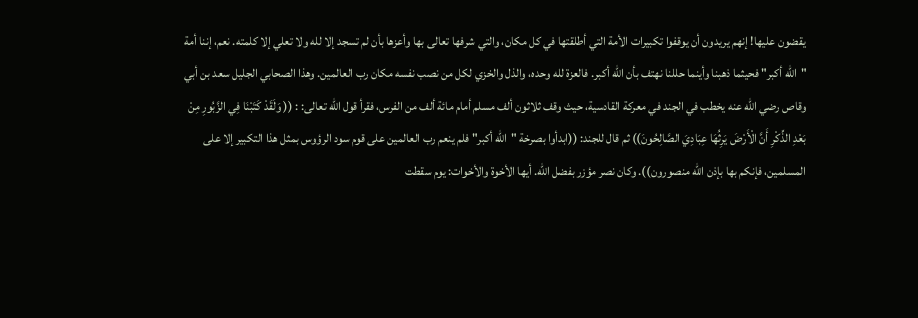يقضون عليها! إنهم يريدون أن يوقفوا تكبيرات الأمة التي أطلقتها في كل مكان، والتي شرفها تعالى بها وأعزها بأن لم تسجد إلا لله ولا تعلي إلا كلمته. نعم، إننا أمة "الله أكبر" فحيثما ذهبنا وأينما حللنا نهتف بأن الله أكبر. فالعزة لله وحده، والذل والخزي لكل من نصب نفسه مكان رب العالمين. وهذا الصحابي الجليل سعد بن أبي وقاص رضي الله عنه يخطب في الجند في معركة القادسية، حيث وقف ثلاثون ألف مسلم أمام مائة ألف من الفرس، فقرأ قول الله تعالى: : (( وَلَقَدْ كَتَبْنَا فِي الزَّبُورِ مِنْ بَعْدِ الذِّكْرِ أَنَّ الْأَرْضَ يَرِثُهَا عِبَادِيَ الصَّالِحُونَ)) ثم قال للجند: ((ابدأوا بصرخة "الله أكبر" فلم ينعم رب العالمين على قوم سود الرؤوس بمثل هذا التكبير إلا على المسلمين، فإنكم بها بإذن الله منصورون)). وكان نصر مؤزر بفضل الله. أيها الأخوة والأخوات: يوم سقطت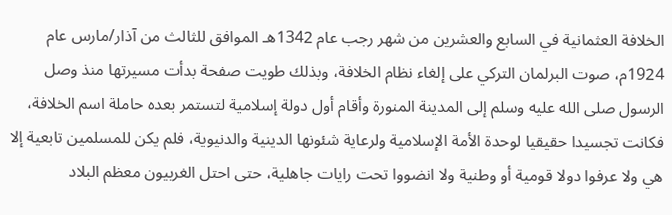الخلافة العثمانية في السابع والعشرين من شهر رجب عام 1342هـ الموافق للثالث من آذار/مارس عام 1924م، صوت البرلمان التركي على إلغاء نظام الخلافة، وبذلك طويت صفحة بدأت مسيرتها منذ وصل الرسول صلى الله عليه وسلم إلى المدينة المنورة وأقام أول دولة إسلامية لتستمر بعده حاملة اسم الخلافة، فكانت تجسيدا حقيقيا لوحدة الأمة الإسلامية ولرعاية شئونها الدينية والدنيوية، فلم يكن للمسلمين تابعية إلا هي ولا عرفوا دولا قومية أو وطنية ولا انضووا تحت رايات جاهلية، حتى احتل الغربيون معظم البلاد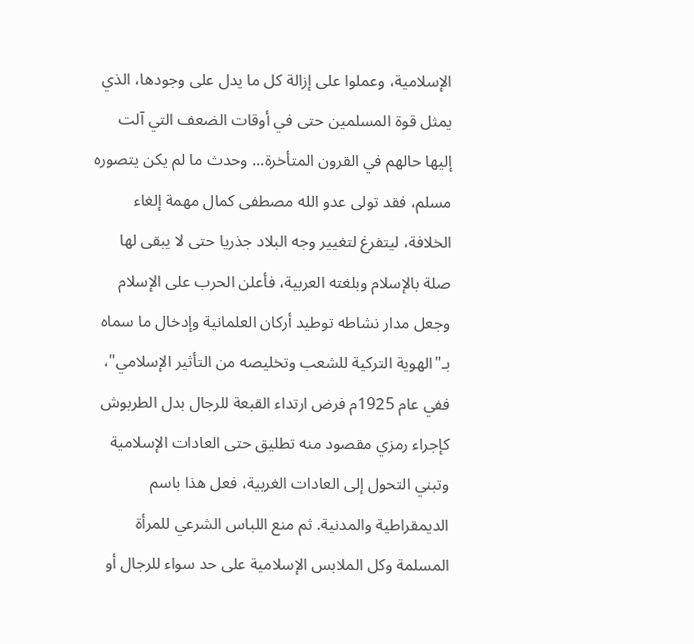الإسلامية، وعملوا على إزالة كل ما يدل على وجودها، الذي يمثل قوة المسلمين حتى في أوقات الضعف التي آلت إليها حالهم في القرون المتأخرة... وحدث ما لم يكن يتصوره مسلم، فقد تولى عدو الله مصطفى كمال مهمة إلغاء الخلافة، ليتفرغ لتغيير وجه البلاد جذريا حتى لا يبقى لها صلة بالإسلام وبلغته العربية، فأعلن الحرب على الإسلام وجعل مدار نشاطه توطيد أركان العلمانية وإدخال ما سماه بـ"الهوية التركية للشعب وتخليصه من التأثير الإسلامي"، ففي عام 1925م فرض ارتداء القبعة للرجال بدل الطربوش كإجراء رمزي مقصود منه تطليق حتى العادات الإسلامية وتبني التحول إلى العادات الغربية، فعل هذا باسم الديمقراطية والمدنية. ثم منع اللباس الشرعي للمرأة المسلمة وكل الملابس الإسلامية على حد سواء للرجال أو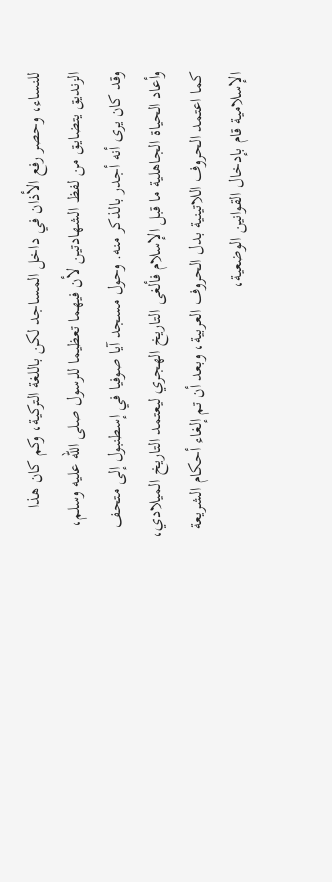للنساء، وحصر رفع الأذان في داخل المساجد لكن باللغة التركية، وكم كان هذا الزنديق يتضايق من لفظ الشهادتين لأن فيهما تعظيما للرسول صلى الله عليه وسلم، وقد كان يرى أنه أجدر بالذكر منه. وحول مسجد آيا صوفيا في إسطنبول إلى متحف وأعاد الحياة الجاهلية ما قبل الإسلام فألغى التاريخ الهجري ليعتمد التاريخ الميلادي، كما اعتمد الحروف اللاتينية بدل الحروف العربية، وبعد أن تم إلغاء أحكام الشريعة الإسلامية قام بإدخال القوانين الوضعية،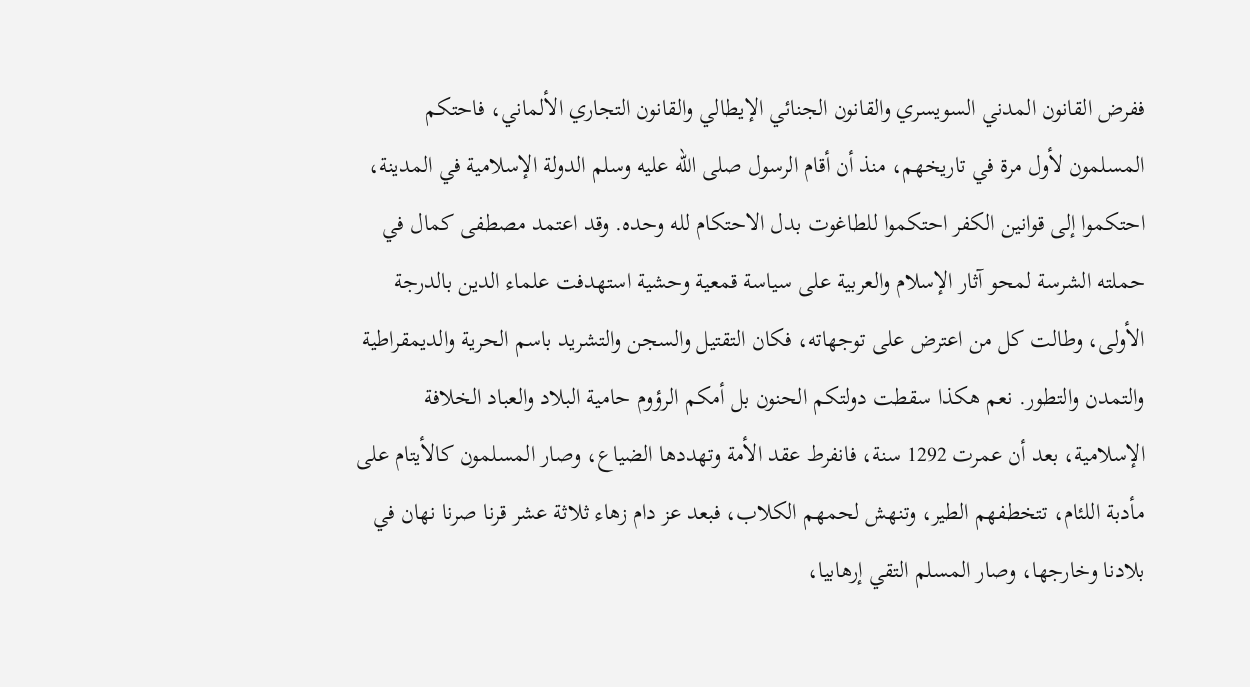ففرض القانون المدني السويسري والقانون الجنائي الإيطالي والقانون التجاري الألماني، فاحتكم المسلمون لأول مرة في تاريخهم، منذ أن أقام الرسول صلى الله عليه وسلم الدولة الإسلامية في المدينة، احتكموا إلى قوانين الكفر احتكموا للطاغوت بدل الاحتكام لله وحده. وقد اعتمد مصطفى كمال في حملته الشرسة لمحو آثار الإسلام والعربية على سياسة قمعية وحشية استهدفت علماء الدين بالدرجة الأولى، وطالت كل من اعترض على توجهاته، فكان التقتيل والسجن والتشريد باسم الحرية والديمقراطية والتمدن والتطور. نعم هكذا سقطت دولتكم الحنون بل أمكم الرؤوم حامية البلاد والعباد الخلافة الإسلامية، بعد أن عمرت 1292 سنة، فانفرط عقد الأمة وتهددها الضياع، وصار المسلمون كالأيتام على مأدبة اللئام، تتخطفهم الطير، وتنهش لحمهم الكلاب، فبعد عز دام زهاء ثلاثة عشر قرنا صرنا نهان في بلادنا وخارجها، وصار المسلم التقي إرهابيا،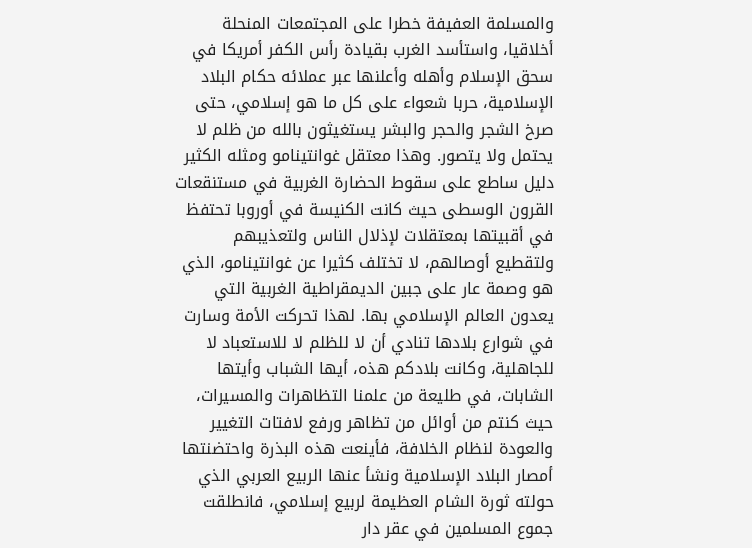والمسلمة العفيفة خطرا على المجتمعات المنحلة أخلاقيا، واستأسد الغرب بقيادة رأس الكفر أمريكا في سحق الإسلام وأهله وأعلنها عبر عملائه حكام البلاد الإسلامية، حربا شعواء على كل ما هو إسلامي، حتى صرخ الشجر والحجر والبشر يستغيثون بالله من ظلم لا يحتمل ولا يتصور. وهذا معتقل غوانتينامو ومثله الكثير دليل ساطع على سقوط الحضارة الغربية في مستنقعات القرون الوسطى حيث كانت الكنيسة في أوروبا تحتفظ في أقبيتها بمعتقلات لإذلال الناس ولتعذيبهم ولتقطيع أوصالهم، لا تختلف كثيرا عن غوانتينامو، الذي هو وصمة عار على جبين الديمقراطية الغربية التي يعدون العالم الإسلامي بها. لهذا تحركت الأمة وسارت في شوارع بلادها تنادي أن لا للظلم لا للاستعباد لا للجاهلية، وكانت بلادكم هذه، أيها الشباب وأيتها الشابات، في طليعة من علمنا التظاهرات والمسيرات، حيث كنتم من أوائل من تظاهر ورفع لافتات التغيير والعودة لنظام الخلافة، فأينعت هذه البذرة واحتضنتها أمصار البلاد الإسلامية ونشأ عنها الربيع العربي الذي حولته ثورة الشام العظيمة لربيع إسلامي، فانطلقت جموع المسلمين في عقر دار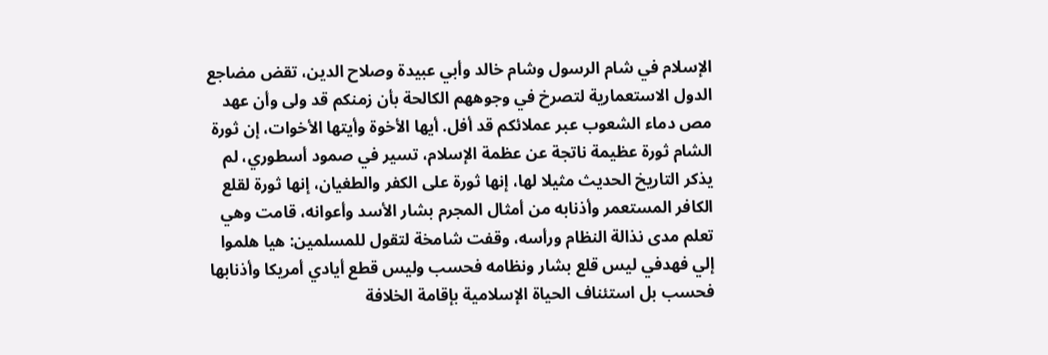الإسلام في شام الرسول وشام خالد وأبي عبيدة وصلاح الدين، تقض مضاجع الدول الاستعمارية لتصرخ في وجوههم الكالحة بأن زمنكم قد ولى وأن عهد مص دماء الشعوب عبر عملائكم قد أفل. أيها الأخوة وأيتها الأخوات، إن ثورة الشام ثورة عظيمة ناتجة عن عظمة الإسلام، تسير في صمود أسطوري، لم يذكر التاريخ الحديث مثيلا لها، إنها ثورة على الكفر والطغيان، إنها ثورة لقلع الكافر المستعمر وأذنابه من أمثال المجرم بشار الأسد وأعوانه، قامت وهي تعلم مدى نذالة النظام ورأسه، وقفت شامخة لتقول للمسلمين: هيا هلموا إلي فهدفي ليس قلع بشار ونظامه فحسب وليس قطع أيادي أمريكا وأذنابها فحسب بل استئناف الحياة الإسلامية بإقامة الخلافة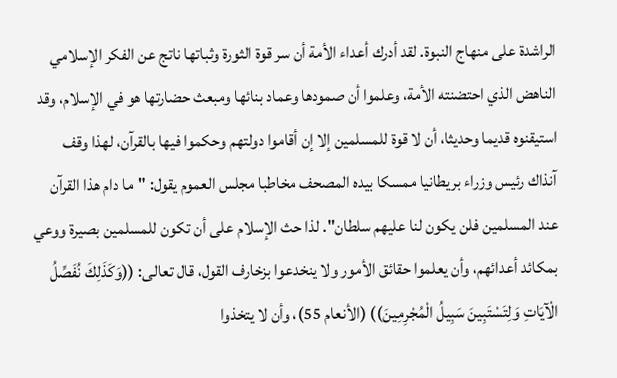الراشدة على منهاج النبوة. لقد أدرك أعداء الأمة أن سر قوة الثورة وثباتها ناتج عن الفكر الإسلامي الناهض الذي احتضنته الأمة، وعلموا أن صمودها وعماد بنائها ومبعث حضارتها هو في الإسلام، وقد استيقنوه قديما وحديثا، أن لا قوة للمسلمين إلا إن أقاموا دولتهم وحكموا فيها بالقرآن، لهذا وقف آنذاك رئيس وزراء بريطانيا ممسكا بيده المصحف مخاطبا مجلس العموم يقول: "ما دام هذا القرآن عند المسلمين فلن يكون لنا عليهم سلطان". لذا حث الإسلام على أن تكون للمسلمين بصيرة ووعي بمكائد أعدائهم، وأن يعلموا حقائق الأمور ولا ينخدعوا بزخارف القول، قال تعالى: ((وَكَذَلِكَ نُفَصِّلُ الْآيَاتِ وَلِتَسْتَبِينَ سَبِيلُ الْمُجْرِمِينَ)) (الأنعام 55)، وأن لا يتخذوا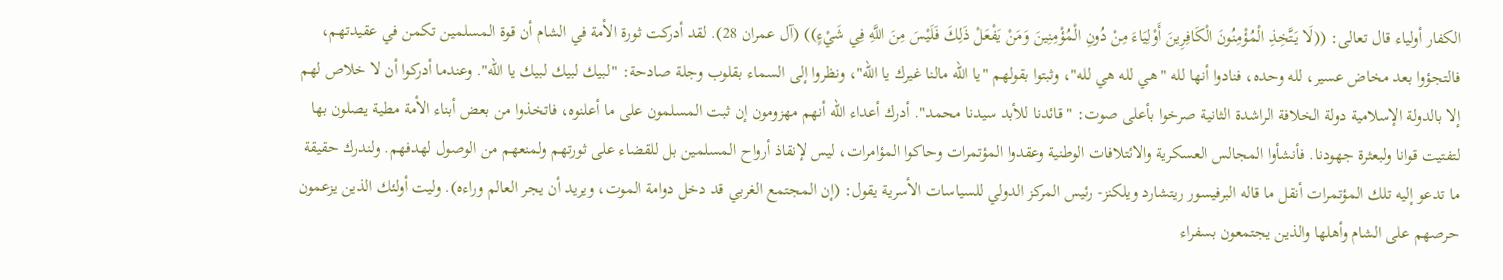الكفار أولياء قال تعالى: ((لَا يَتَّخِذِ الْمُؤْمِنُونَ الْكَافِرِينَ أَوْلِيَاءَ مِنْ دُونِ الْمُؤْمِنِينَ وَمَنْ يَفْعَلْ ذَلِكَ فَلَيْسَ مِنَ اللَّهِ فِي شَيْءٍ)) (آل عمران 28). لقد أدركت ثورة الأمة في الشام أن قوة المسلمين تكمن في عقيدتهم، فالتجؤوا بعد مخاض عسير، لله وحده، فنادوا أنها لله "هي لله هي لله"، وثبتوا بقولهم "يا الله مالنا غيرك يا الله"، ونظروا إلى السماء بقلوب وجلة صادحة: "لبيك لبيك لبيك يا الله". وعندما أدركوا أن لا خلاص لهم إلا بالدولة الإسلامية دولة الخلافة الراشدة الثانية صرخوا بأعلى صوت: "قائدنا للأبد سيدنا محمد". أدرك أعداء الله أنهم مهزومون إن ثبت المسلمون على ما أعلنوه، فاتخذوا من بعض أبناء الأمة مطية يصلون بها لتفتيت قوانا ولبعثرة جهودنا. فأنشأوا المجالس العسكرية والائتلافات الوطنية وعقدوا المؤتمرات وحاكوا المؤامرات، ليس لإنقاذ أرواح المسلمين بل للقضاء على ثورتهم ولمنعهم من الوصول لهدفهم. ولندرك حقيقة ما تدعو إليه تلك المؤتمرات أنقل ما قاله البرفيسور ريتشارد ويلكنز- رئيس المركز الدولي للسياسات الأسرية يقول: (إن المجتمع الغربي قد دخل دوامة الموت، ويريد أن يجر العالم وراءه). وليت أولئك الذين يزعمون حرصهم على الشام وأهلها والذين يجتمعون بسفراء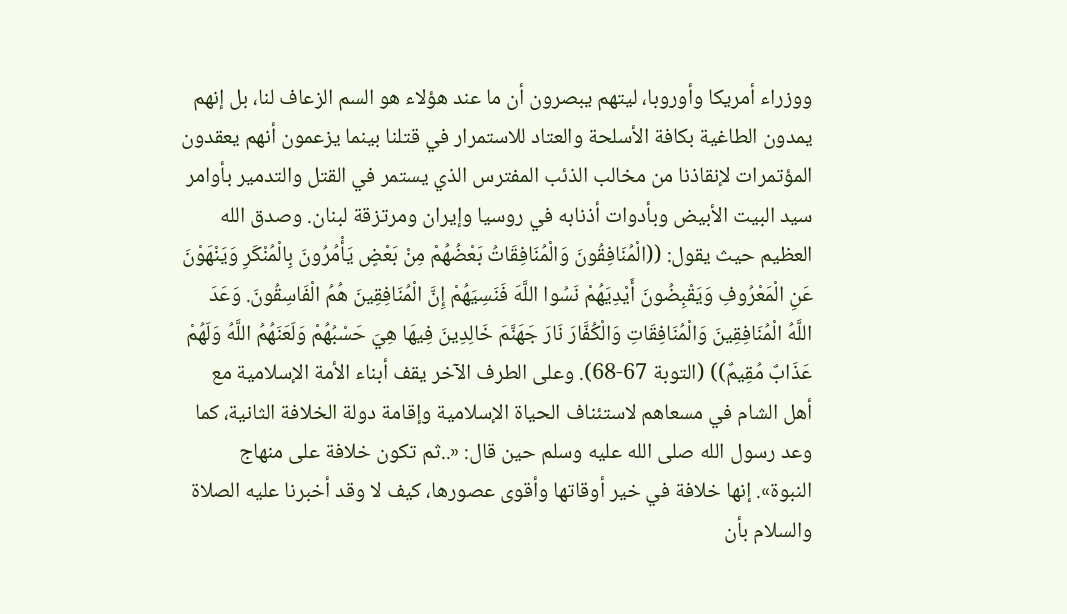ووزراء أمريكا وأوروبا، ليتهم يبصرون أن ما عند هؤلاء هو السم الزعاف لنا، بل إنهم يمدون الطاغية بكافة الأسلحة والعتاد للاستمرار في قتلنا بينما يزعمون أنهم يعقدون المؤتمرات لإنقاذنا من مخالب الذئب المفترس الذي يستمر في القتل والتدمير بأوامر سيد البيت الأبيض وبأدوات أذنابه في روسيا وإيران ومرتزقة لبنان. وصدق الله العظيم حيث يقول: ((الْمُنَافِقُونَ وَالْمُنَافِقَاتُ بَعْضُهُمْ مِنْ بَعْضٍ يَأْمُرُونَ بِالْمُنْكَرِ وَيَنْهَوْنَ عَنِ الْمَعْرُوفِ وَيَقْبِضُونَ أَيْدِيَهُمْ نَسُوا اللَّهَ فَنَسِيَهُمْ إِنَّ الْمُنَافِقِينَ هُمُ الْفَاسِقُونَ. وَعَدَ اللَّهُ الْمُنَافِقِينَ وَالْمُنَافِقَاتِ وَالْكُفَّارَ نَارَ جَهَنَّمَ خَالِدِينَ فِيهَا هِيَ حَسْبُهُمْ وَلَعَنَهُمُ اللَّهُ وَلَهُمْ عَذَابٌ مُقِيمٌ)) (التوبة 67-68). وعلى الطرف الآخر يقف أبناء الأمة الإسلامية مع أهل الشام في مسعاهم لاستئناف الحياة الإسلامية وإقامة دولة الخلافة الثانية، كما وعد رسول الله صلى الله عليه وسلم حين قال: «..ثم تكون خلافة على منهاج النبوة». إنها خلافة في خير أوقاتها وأقوى عصورها، كيف لا وقد أخبرنا عليه الصلاة والسلام بأن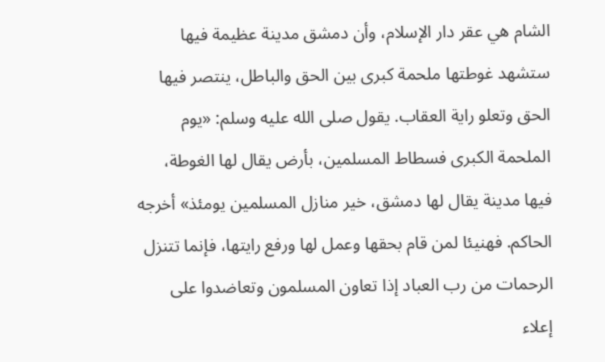الشام هي عقر دار الإسلام، وأن دمشق مدينة عظيمة فيها ستشهد غوطتها ملحمة كبرى بين الحق والباطل، ينتصر فيها الحق وتعلو راية العقاب. يقول صلى الله عليه وسلم: «يوم الملحمة الكبرى فسطاط المسلمين، بأرض يقال لها الغوطة، فيها مدينة يقال لها دمشق، خير منازل المسلمين يومئذ» أخرجه الحاكم. فهنيئا لمن قام بحقها وعمل لها ورفع رايتها، فإنما تتنزل الرحمات من رب العباد إذا تعاون المسلمون وتعاضدوا على إعلاء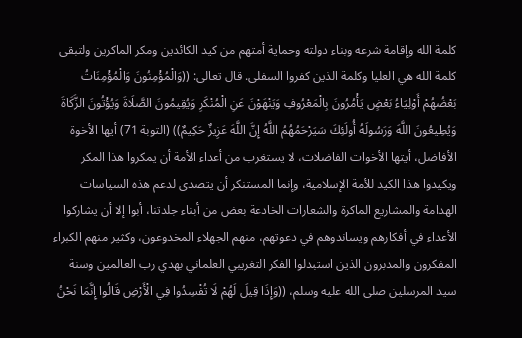كلمة الله وإقامة شرعه وبناء دولته وحماية أمتهم من كيد الكائدين ومكر الماكرين ولتبقى كلمة الله هي العليا وكلمة الذين كفروا السفلى. قال تعالى: ((وَالْمُؤْمِنُونَ وَالْمُؤْمِنَاتُ بَعْضُهُمْ أَوْلِيَاءُ بَعْضٍ يَأْمُرُونَ بِالْمَعْرُوفِ وَيَنْهَوْنَ عَنِ الْمُنْكَرِ وَيُقِيمُونَ الصَّلَاةَ وَيُؤْتُونَ الزَّكَاةَ وَيُطِيعُونَ اللَّهَ وَرَسُولَهُ أُولَئِكَ سَيَرْحَمُهُمُ اللَّهُ إِنَّ اللَّهَ عَزِيزٌ حَكِيمٌ)) (التوبة 71) أيها الأخوة الأفاضل، أيتها الأخوات الفاضلات، لا يستغرب من أعداء الأمة أن يمكروا هذا المكر ويكيدوا هذا الكيد للأمة الإسلامية، وإنما المستنكر أن يتصدى لدعم هذه السياسات الهدامة والمشاريع الماكرة والشعارات الخادعة بعض من أبناء جلدتنا، أبوا إلا أن يشاركوا الأعداء في أفكارهم ويساندوهم في دعوتهم، منهم الجهلاء المخدوعون، وكثير منهم الكبراء المفكرون والمدبرون الذين استبدلوا الفكر التغريبي العلماني بهدي رب العالمين وسنة سيد المرسلين صلى الله عليه وسلم، ((وَإِذَا قِيلَ لَهُمْ لَا تُفْسِدُوا فِي الْأَرْضِ قَالُوا إِنَّمَا نَحْنُ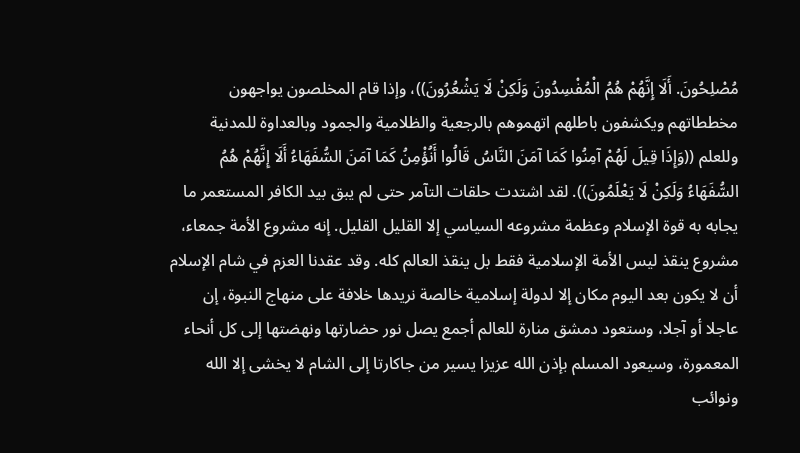مُصْلِحُونَ. أَلَا إِنَّهُمْ هُمُ الْمُفْسِدُونَ وَلَكِنْ لَا يَشْعُرُونَ))، وإذا قام المخلصون يواجهون مخططاتهم ويكشفون باطلهم اتهموهم بالرجعية والظلامية والجمود وبالعداوة للمدنية وللعلم ((وَإِذَا قِيلَ لَهُمْ آمِنُوا كَمَا آمَنَ النَّاسُ قَالُوا أَنُؤْمِنُ كَمَا آمَنَ السُّفَهَاءُ أَلَا إِنَّهُمْ هُمُ السُّفَهَاءُ وَلَكِنْ لَا يَعْلَمُونَ)). لقد اشتدت حلقات التآمر حتى لم يبق بيد الكافر المستعمر ما يجابه به قوة الإسلام وعظمة مشروعه السياسي إلا القليل القليل. إنه مشروع الأمة جمعاء، مشروع ينقذ ليس الأمة الإسلامية فقط بل ينقذ العالم كله. وقد عقدنا العزم في شام الإسلام أن لا يكون بعد اليوم مكان إلا لدولة إسلامية خالصة نريدها خلافة على منهاج النبوة، إن عاجلا أو آجلا، وستعود دمشق منارة للعالم أجمع يصل نور حضارتها ونهضتها إلى كل أنحاء المعمورة، وسيعود المسلم بإذن الله عزيزا يسير من جاكارتا إلى الشام لا يخشى إلا الله ونوائب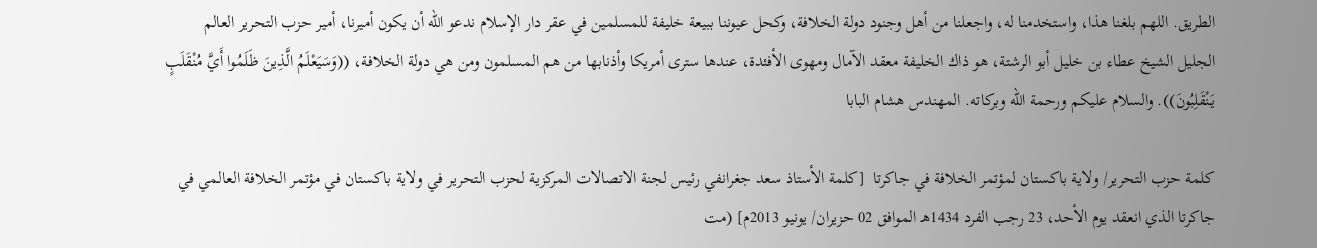الطريق. اللهم بلغنا هذا، واستخدمنا له، واجعلنا من أهل وجنود دولة الخلافة، وكحل عيوننا ببيعة خليفة للمسلمين في عقر دار الإسلام ندعو الله أن يكون أميرنا، أمير حزب التحرير العالم الجليل الشيخ عطاء بن خليل أبو الرشتة، هو ذاك الخليفة معقد الآمال ومهوى الأفئدة، عندها سترى أمريكا وأذنابها من هم المسلمون ومن هي دولة الخلافة، ((وَسَيَعْلَمُ الَّذِينَ ظَلَمُوا أَيَّ مُنْقَلَبٍ يَنْقَلِبُونَ)). والسلام عليكم ورحمة الله وبركاته. المهندس هشام البابا

كلمة حزب التحرير/ ولاية باكستان لمؤتمر الخلافة في جاكرتا  [كلمة الأستاذ سعد جغرانفي رئيس لجنة الاتصالات المركزية لحزب التحرير في ولاية باكستان في مؤتمر الخلافة العالمي في جاكرتا الذي انعقد يوم الأحد، 23 رجب الفرد 1434هـ الموافق 02 حزيران/ يونيو 2013م] (مت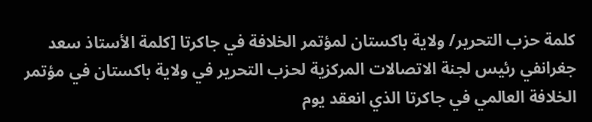كلمة حزب التحرير/ ولاية باكستان لمؤتمر الخلافة في جاكرتا [كلمة الأستاذ سعد جغرانفي رئيس لجنة الاتصالات المركزية لحزب التحرير في ولاية باكستان في مؤتمر الخلافة العالمي في جاكرتا الذي انعقد يوم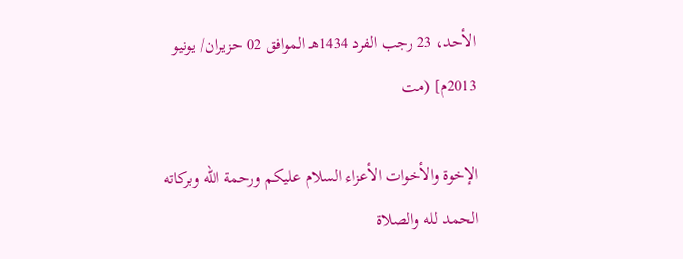الأحد، 23 رجب الفرد 1434هـ الموافق 02 حزيران/ يونيو 2013م] (مت

الإخوة والأخوات الأعزاء السلام عليكم ورحمة الله وبركاته الحمد لله والصلاة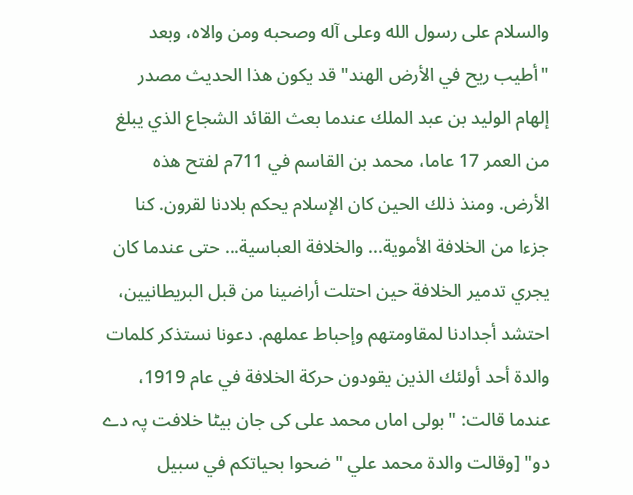والسلام على رسول الله وعلى آله وصحبه ومن والاه، وبعد "أطيب ريح في الأرض الهند" قد يكون هذا الحديث مصدر إلهام الوليد بن عبد الملك عندما بعث القائد الشجاع الذي يبلغ من العمر 17 عاما، محمد بن القاسم في 711م لفتح هذه الأرض. ومنذ ذلك الحين كان الإسلام يحكم بلادنا لقرون. كنا جزءا من الخلافة الأموية... والخلافة العباسية... حتى عندما كان يجري تدمير الخلافة حين احتلت أراضينا من قبل البريطانيين، احتشد أجدادنا لمقاومتهم وإحباط عملهم. دعونا نستذكر كلمات والدة أحد أولئك الذين يقودون حركة الخلافة في عام 1919، عندما قالت: "بولی اماں محمد علی کی جان بیٹا خلافت پہ دے دو" [وقالت والدة محمد علي "ضحوا بحياتكم في سبيل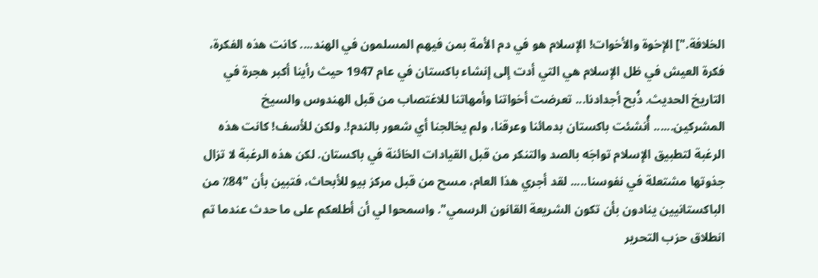الخلافة."] الإخوة والأخوات! الإسلام هو في دم الأمة بمن فيهم المسلمون في الهند.... كانت هذه الفكرة، فكرة العيش في ظل الإسلام هي التي أدت إلى إنشاء باكستان في عام 1947 حيث رأينا أكبر هجرة في التاريخ الحديث. ذُبح أجدادنا... تعرضت أخواتنا وأمهاتنا للاغتصاب من قبل الهندوس والسيخ المشركين...... أُنشئت باكستان بدمائنا وعرقنا، ولم يخالجنا أي شعور بالندم!. ولكن للأسف! كانت هذه الرغبة لتطبيق الإسلام تواجَه بالصد والتنكر من قبل القيادات الخائنة في باكستان. لكن هذه الرغبة لا تزال جذوتها مشتعلة في نفوسنا..... لقد أجري هذا العام، مسح من قبل مركز بيو للأبحاث، فتبين بأن "84٪ من الباكستانيين ينادون بأن تكون الشريعة القانون الرسمي". واسمحوا لي أن أطلعكم على ما حدث عندما تم انطلاق حزب التحرير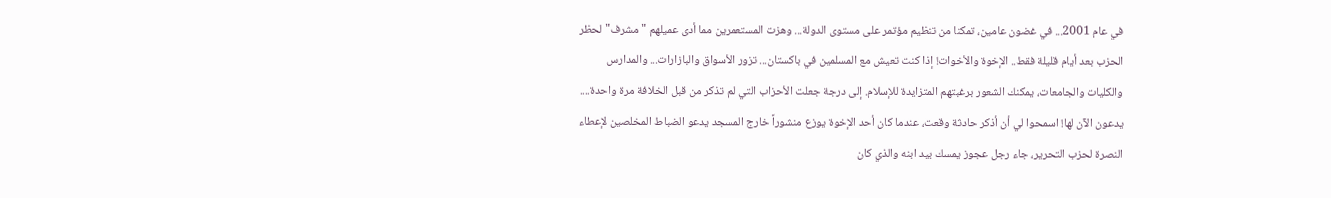في عام 2001... في غضون عامين، تمكنا من تنظيم مؤتمر على مستوى الدولة... وهزت المستعمرين مما أدى عميلهم "مشرف" لحظر الحزب بعد أيام قليلة فقط.. الإخوة والأخوات! إذا كنت تعيش مع المسلمين في باكستان... تزور الأسواق والبازارات... والمدارس والكليات والجامعات، يمكنك الشعور برغبتهم المتزايدة للإسلام. إلى درجة جعلت الأحزاب التي لم تذكر من قبل الخلافة مرة واحدة.... يدعون الآن لها! اسمحوا لي أن أذكر حادثة وقعت، عندما كان أحد الإخوة يوزع منشوراً خارج المسجد يدعو الضباط المخلصين لإعطاء النصرة لحزب التحرير، جاء رجل عجوز يمسك بيد ابنه والذي كان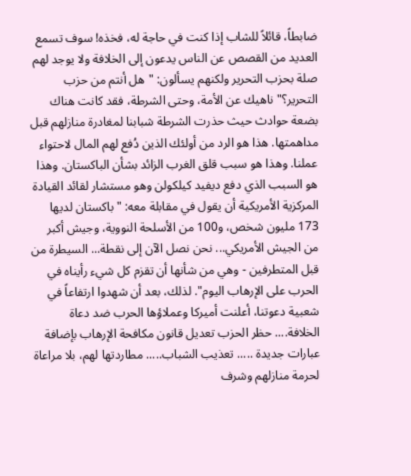ضابطاً، قائلاً للشاب إذا كنت في حاجة له، فخذه! سوف تسمع العديد من القصص عن الناس يدعون إلى الخلافة ولا يوجد لهم صلة بحزب التحرير ولكنهم يسألون: "هل أنتم من حزب التحرير؟" ناهيك عن الأمة، وحتى الشرطة، فقد كانت هناك بضعة حوادث حيث حذرت الشرطة شبابنا لمغادرة منازلهم قبل مداهمتها. هذا هو الرد من أولئك الذين دُفع لهم المال لاحتواء عملنا. وهذا هو سبب قلق الغرب الزائد بشأن الباكستان. وهذا هو السبب الذي دفع ديفيد كيلكولن وهو مستشار لقائد القيادة المركزية الأمريكية أن يقول في مقابلة معه: "باكستان لديها 173 مليون شخص، و100 من الأسلحة النووية، وجيش أكبر من الجيش الأمريكي... نحن نصل الآن إلى نقطة... السيطرة من قبل المتطرفين - وهي من شأنها أن تقزم كل شيء رأيناه في الحرب على الإرهاب اليوم". لذلك، بعد أن شهدوا ارتفاعاً في شعبية دعوتنا، أعلنت أميركا وعملاؤها الحرب ضد دعاة الخلافة.... حظر الحزب تعديل قانون مكافحة الإرهاب بإضافة عبارات جديدة ..... تعذيب الشباب..... مطاردتها لهم، بلا مراعاة لحرمة منازلهم وشرف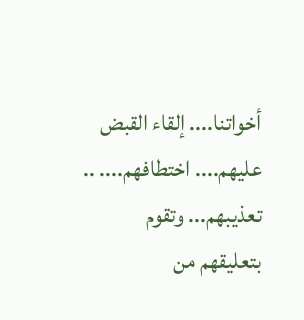أخواتنا.... إلقاء القبض عليهم.... اختطافهم.... .. تعذيبهم... وتقوم بتعليقهم من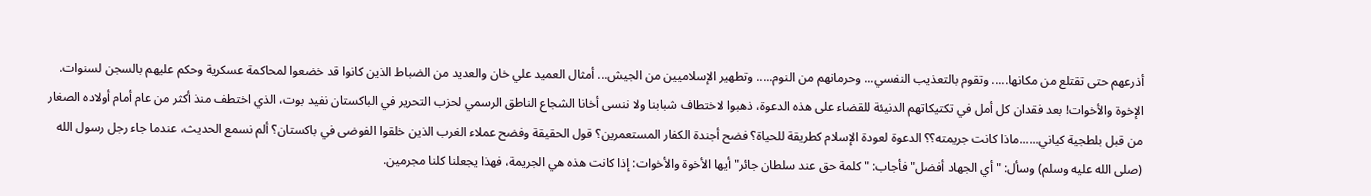أذرعهم حتى تقتلع من مكانها..... وتقوم بالتعذيب النفسي... وحرمانهم من النوم..... وتطهير الإسلاميين من الجيش... أمثال العميد علي خان والعديد من الضباط الذين كانوا قد خضعوا لمحاكمة عسكرية وحكم عليهم بالسجن لسنوات. الإخوة والأخوات! بعد فقدان كل أمل في تكتيكاتهم الدنيئة للقضاء على هذه الدعوة، ذهبوا لاختطاف شبابنا ولا ننسى أخانا الشجاع الناطق الرسمي لحزب التحرير في الباكستان نفيد بوت، الذي اختطف منذ أكثر من عام أمام أولاده الصغار من قبل بلطجية كياني......ماذا كانت جريمته؟؟ الدعوة لعودة الإسلام كطريقة للحياة؟ فضح أجندة الكفار المستعمرين؟ قول الحقيقة وفضح عملاء الغرب الذين خلقوا الفوضى في باكستان؟ ألم نسمع الحديث، عندما جاء رجل رسول الله (صلى الله عليه وسلم) وسأل: "أي الجهاد أفضل" فأجاب: "كلمة حق عند سلطان جائر" أيها الأخوة والأخوات: إذا كانت هذه هي الجريمة، فهذا يجعلنا كلنا مجرمين.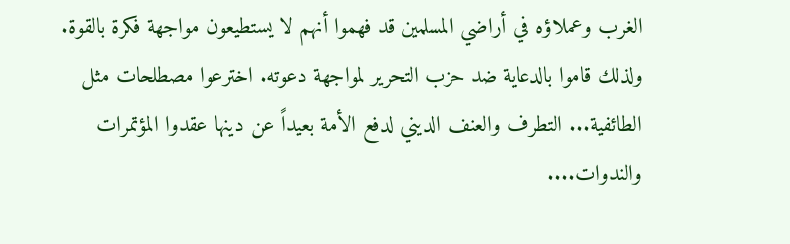الغرب وعملاؤه في أراضي المسلمين قد فهموا أنهم لا يستطيعون مواجهة فكرة بالقوة. ولذلك قاموا بالدعاية ضد حزب التحرير لمواجهة دعوته. اخترعوا مصطلحات مثل الطائفية... التطرف والعنف الديني لدفع الأمة بعيداً عن دينها عقدوا المؤتمرات والندوات....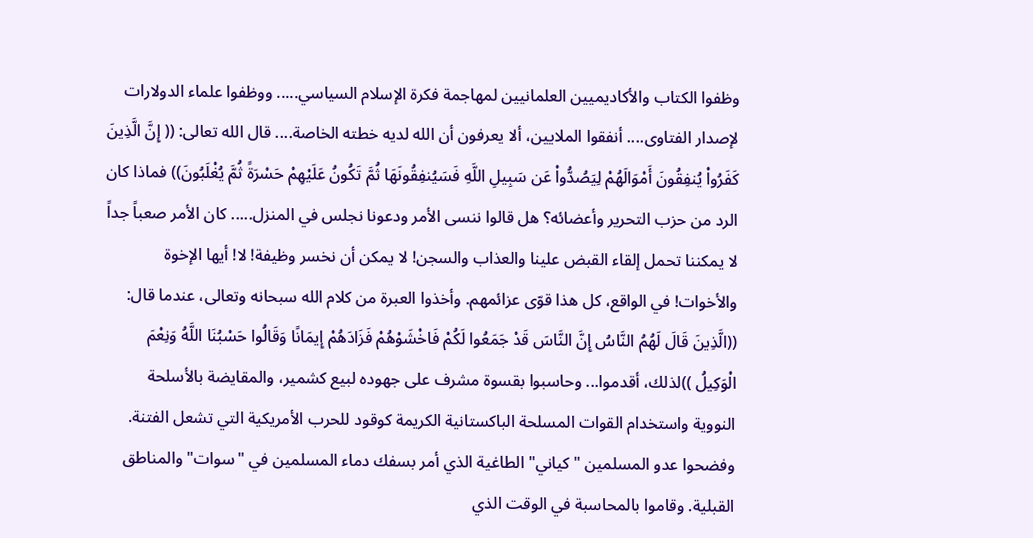وظفوا الكتاب والأكاديميين العلمانيين لمهاجمة فكرة الإسلام السياسي..... ووظفوا علماء الدولارات لإصدار الفتاوى.... أنفقوا الملايين، ألا يعرفون أن الله لديه خطته الخاصة.... قال الله تعالى: (( إِنَّ الَّذِينَ كَفَرُواْ يُنفِقُونَ أَمْوَالَهُمْ لِيَصُدُّواْ عَن سَبِيلِ اللَّهِ فَسَيُنفِقُونَهَا ثُمَّ تَكُونُ عَلَيْهِمْ حَسْرَةً ثُمَّ يُغْلَبُونَ)) فماذا كان الرد من حزب التحرير وأعضائه؟ هل قالوا ننسى الأمر ودعونا نجلس في المنزل..... كان الأمر صعباً جداً لا يمكننا تحمل إلقاء القبض علينا والعذاب والسجن! لا يمكن أن نخسر وظيفة! لا! أيها الإخوة والأخوات! في الواقع، كل هذا قوّى عزائمهم. وأخذوا العبرة من كلام الله سبحانه وتعالى، عندما قال: ((الَّذِينَ قَالَ لَهُمُ النَّاسُ إِنَّ النَّاسَ قَدْ جَمَعُوا لَكُمْ فَاخْشَوْهُمْ فَزَادَهُمْ إِيمَانًا وَقَالُوا حَسْبُنَا اللَّهُ وَنِعْمَ الْوَكِيلُ ))لذلك، أقدموا... وحاسبوا بقسوة مشرف على جهوده لبيع كشمير، والمقايضة بالأسلحة النووية واستخدام القوات المسلحة الباكستانية الكريمة كوقود للحرب الأمريكية التي تشعل الفتنة. وفضحوا عدو المسلمين "كياني" الطاغية الذي أمر بسفك دماء المسلمين في "سوات" والمناطق القبلية. وقاموا بالمحاسبة في الوقت الذي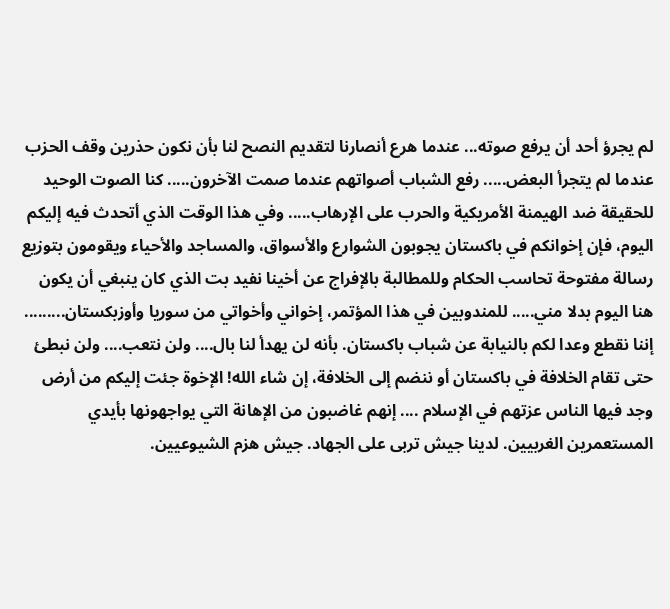لم يجرؤ أحد أن يرفع صوته... عندما هرع أنصارنا لتقديم النصح لنا بأن نكون حذرين وقف الحزب عندما لم يتجرأ البعض..... رفع الشباب أصواتهم عندما صمت الآخرون..... كنا الصوت الوحيد للحقيقة ضد الهيمنة الأمريكية والحرب على الإرهاب..... وفي هذا الوقت الذي أتحدث فيه إليكم اليوم، فإن إخوانكم في باكستان يجوبون الشوارع والأسواق، والمساجد والأحياء ويقومون بتوزيع رسالة مفتوحة تحاسب الحكام وللمطالبة بالإفراج عن أخينا نفيد بت الذي كان ينبغي أن يكون هنا اليوم بدلا مني..... للمندوبين في هذا المؤتمر، إخواني وأخواتي من سوريا وأوزبكستان......... إننا نقطع وعدا لكم بالنيابة عن شباب باكستان. بأنه لن يهدأ لنا بال.... ولن نتعب.... ولن نبطئ حتى تقام الخلافة في باكستان أو ننضم إلى الخلافة، إن شاء الله! الإخوة جئت إليكم من أرض وجد فيها الناس عزتهم في الإسلام .... إنهم غاضبون من الإهانة التي يواجهونها بأيدي المستعمرين الغربيين. لدينا جيش تربى على الجهاد. جيش هزم الشيوعيين.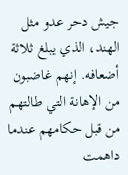جيش دحر عدو مثل الهند، الذي يبلغ ثلاثة أضعافه. إنهم غاضبون من الإهانة التي طالتهم من قبل حكامهم عندما داهمت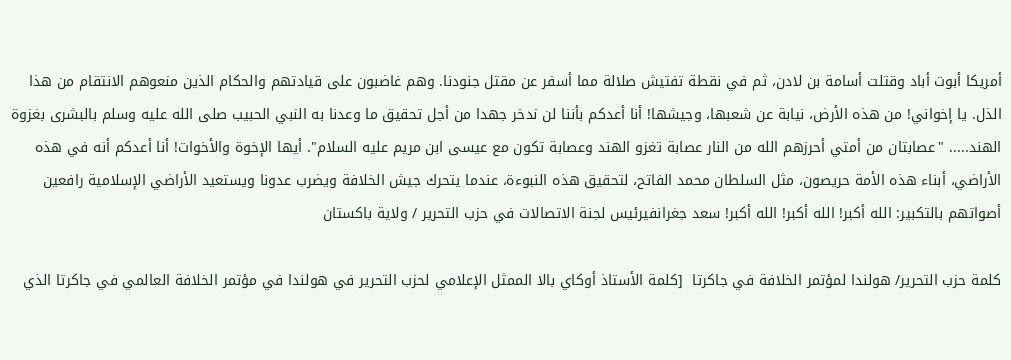أمريكا أبوت أباد وقتلت أسامة بن لادن، ثم في نقطة تفتيش صلالة مما أسفر عن مقتل جنودنا. وهم غاضبون على قيادتهم والحكام الذين منعوهم الانتقام من هذا الذل. يا إخواني! من هذه الأرض، نيابة عن شعبها، وجيشها! أنا أعدكم بأننا لن ندخر جهدا من أجل تحقيق ما وعدنا به النبي الحبيب صلى الله عليه وسلم بالبشرى بغزوة الهند..... "عصابتان من أمتي أحرزهم الله من النار عصابة تغزو الهند وعصابة تكون مع عيسى ابن مريم عليه السلام". أيها الإخوة والأخوات! أنا أعدكم أنه في هذه الأراضي، أبناء هذه الأمة حريصون، مثل السلطان محمد الفاتح، لتحقيق هذه النبوءة، عندما يتحرك جيش الخلافة ويضرب عدونا ويستعيد الأراضي الإسلامية رافعين أصواتهم بالتكبير: الله أكبر! الله أكبر! الله أكبر! سعد جغرانفيرئيس لجنة الاتصالات في حزب التحرير / ولاية باكستان

كلمة حزب التحرير/ هولندا لمؤتمر الخلافة في جاكرتا  [كلمة الأستاذ أوكاي بالا الممثل الإعلامي لحزب التحرير في هولندا في مؤتمر الخلافة العالمي في جاكرتا الذي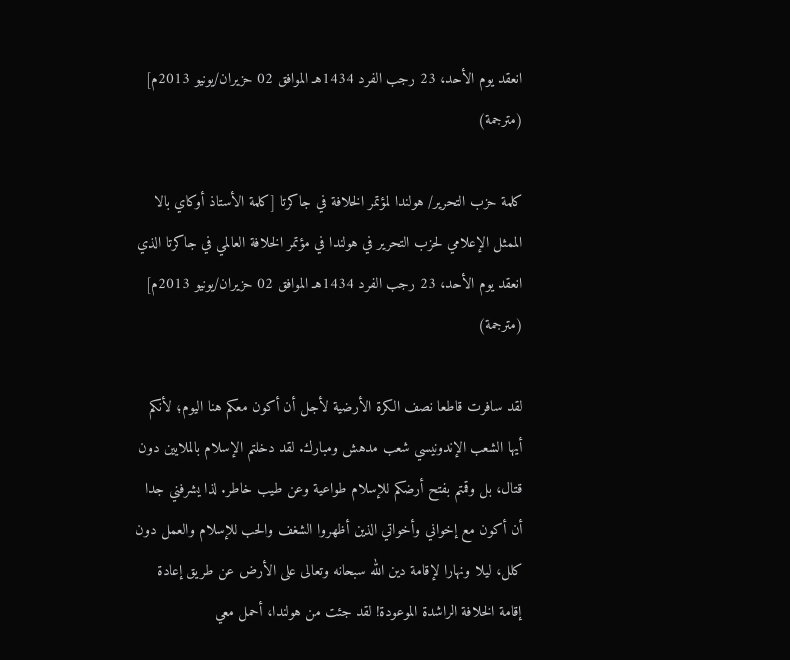انعقد يوم الأحد، 23 رجب الفرد 1434هـ الموافق 02 حزيران/يونيو 2013م] (مترجمة)

كلمة حزب التحرير/ هولندا لمؤتمر الخلافة في جاكرتا [كلمة الأستاذ أوكاي بالا الممثل الإعلامي لحزب التحرير في هولندا في مؤتمر الخلافة العالمي في جاكرتا الذي انعقد يوم الأحد، 23 رجب الفرد 1434هـ الموافق 02 حزيران/يونيو 2013م] (مترجمة)

لقد سافرت قاطعا نصف الكرة الأرضية لأجل أن أكون معكم هنا اليوم؛ لأنكم أيها الشعب الإندونيسي شعب مدهش ومبارك. لقد دخلتم الإسلام بالملايين دون قتال، بل وقمتم بفتح أرضكم للإسلام طواعية وعن طيب خاطر. لذا يشرفني جدا أن أكون مع إخواني وأخواتي الذين أظهروا الشغف والحب للإسلام والعمل دون كلل، ليلا ونهارا لإقامة دين الله سبحانه وتعالى على الأرض عن طريق إعادة إقامة الخلافة الراشدة الموعودة! لقد جئت من هولندا، أحمل معي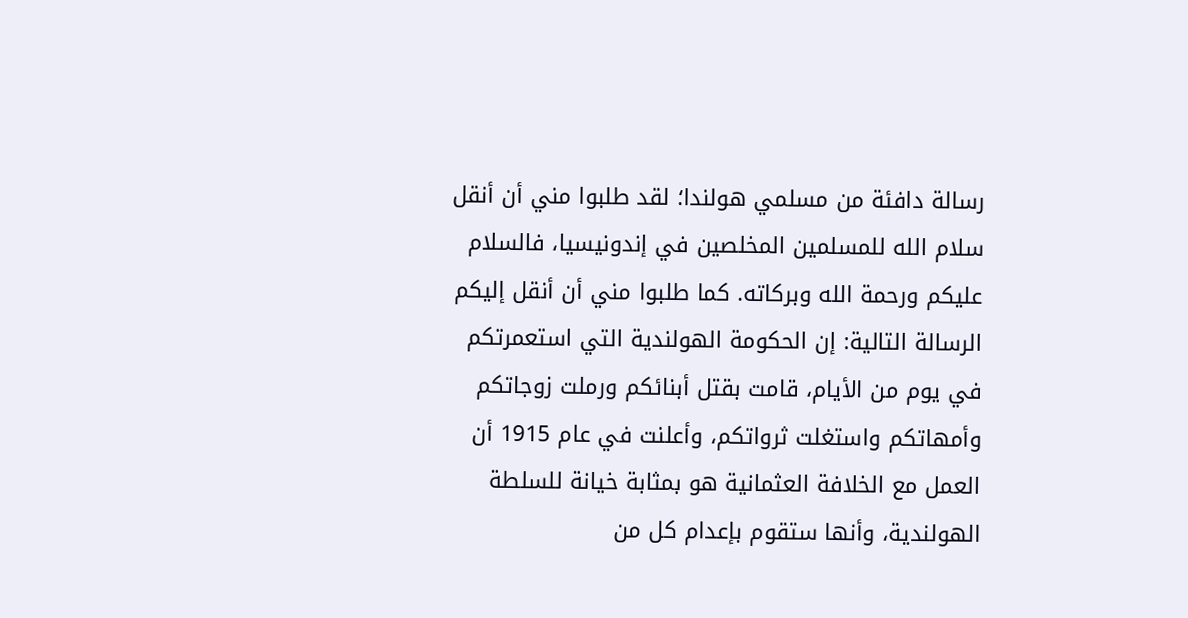رسالة دافئة من مسلمي هولندا؛ لقد طلبوا مني أن أنقل سلام الله للمسلمين المخلصين في إندونيسيا، فالسلام عليكم ورحمة الله وبركاته. كما طلبوا مني أن أنقل إليكم الرسالة التالية: إن الحكومة الهولندية التي استعمرتكم في يوم من الأيام، قامت بقتل أبنائكم ورملت زوجاتكم وأمهاتكم واستغلت ثرواتكم، وأعلنت في عام 1915 أن العمل مع الخلافة العثمانية هو بمثابة خيانة للسلطة الهولندية، وأنها ستقوم بإعدام كل من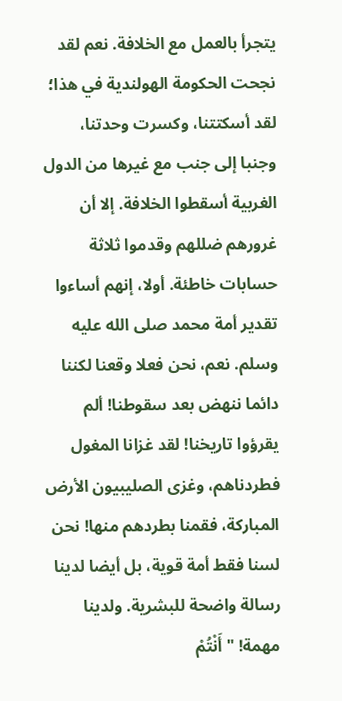يتجرأ بالعمل مع الخلافة. نعم لقد نجحت الحكومة الهولندية في هذا؛ لقد أسكتتنا، وكسرت وحدتنا، وجنبا إلى جنب مع غيرها من الدول الغربية أسقطوا الخلافة. إلا أن غرورهم ضللهم وقدموا ثلاثة حسابات خاطئة. أولا، إنهم أساءوا تقدير أمة محمد صلى الله عليه وسلم. نعم، نحن فعلا وقعنا لكننا دائما ننهض بعد سقوطنا! ألم يقرؤوا تاريخنا! لقد غزانا المغول فطردناهم، وغزى الصليبيون الأرض المباركة، فقمنا بطردهم منها! نحن لسنا فقط أمة قوية، بل أيضا لدينا رسالة واضحة للبشرية. ولدينا مهمة! "أَنْتُمْ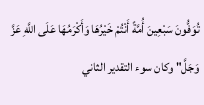تُوَفُّونَ سَبْعِينَ أُمَّةً أَنْتُمْ خَيْرُهَا وَأَكْرَمُهَا عَلَى اللَّهِ عَزَّ وَجَلَّ" وكان سوء التقدير الثاني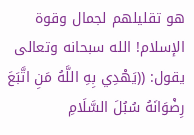هو تقليلهم لجمال وقوة الإسلام! الله سبحانه وتعالى يقول: ((يَهْدِي بِهِ اللَّهُ مَنِ اتَّبَعَ رِضْوَانَهُ سُبُلَ السَّلَامِ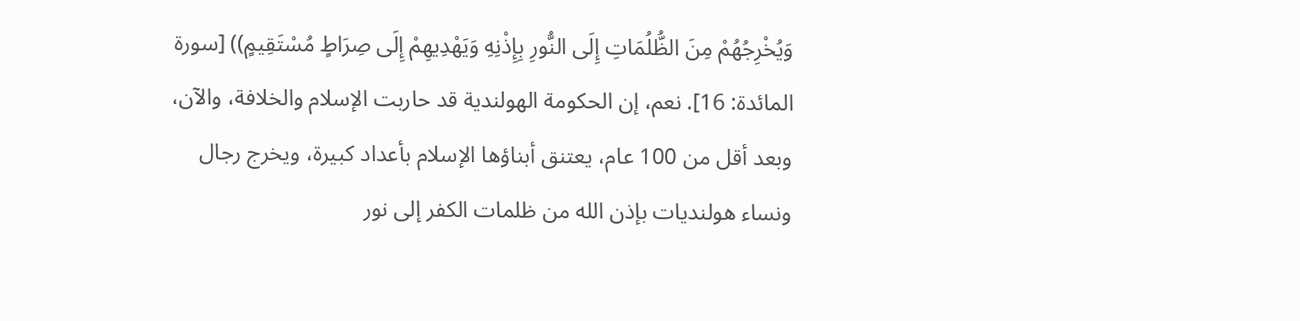وَيُخْرِجُهُمْ مِنَ الظُّلُمَاتِ إِلَى النُّورِ بِإِذْنِهِ وَيَهْدِيهِمْ إِلَى صِرَاطٍ مُسْتَقِيمٍ)) [سورة المائدة: 16]. نعم، إن الحكومة الهولندية قد حاربت الإسلام والخلافة، والآن، وبعد أقل من 100 عام، يعتنق أبناؤها الإسلام بأعداد كبيرة، ويخرج رجال ونساء هولنديات بإذن الله من ظلمات الكفر إلى نور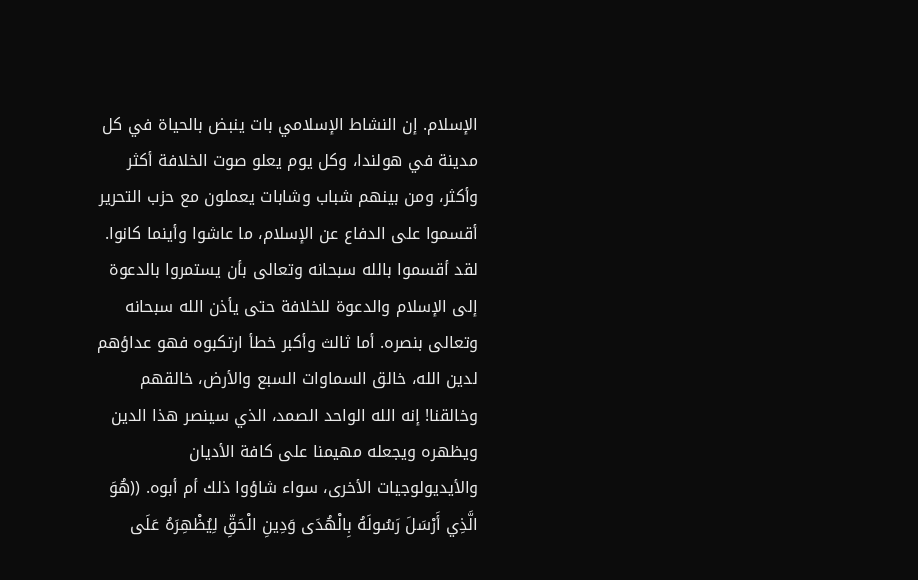الإسلام. إن النشاط الإسلامي بات ينبض بالحياة في كل مدينة في هولندا، وكل يوم يعلو صوت الخلافة أكثر وأكثر، ومن بينهم شباب وشابات يعملون مع حزب التحرير أقسموا على الدفاع عن الإسلام، ما عاشوا وأينما كانوا. لقد أقسموا بالله سبحانه وتعالى بأن يستمروا بالدعوة إلى الإسلام والدعوة للخلافة حتى يأذن الله سبحانه وتعالى بنصره. أما ثالث وأكبر خطأ ارتكبوه فهو عداؤهم لدين الله، خالق السماوات السبع والأرض، خالقهم وخالقنا! إنه الله الواحد الصمد، الذي سينصر هذا الدين ويظهره ويجعله مهيمنا على كافة الأديان والأيديولوجيات الأخرى، سواء شاؤوا ذلك أم أبوه. ((هُوَ الَّذِي أَرْسَلَ رَسُولَهُ بِالْهُدَى وَدِينِ الْحَقِّ لِيُظْهِرَهُ عَلَى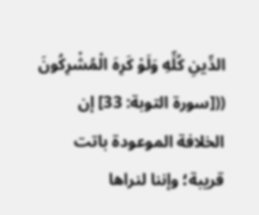الدِّينِ كُلِّهِ وَلَوْ كَرِهَ الْمُشْرِكُونَ (([سورة التوبة: 33] إن الخلافة الموعودة باتت قريبة؛ وإننا لنراها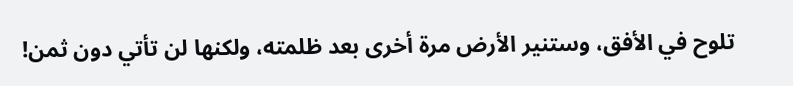تلوح في الأفق، وستنير الأرض مرة أخرى بعد ظلمته، ولكنها لن تأتي دون ثمن!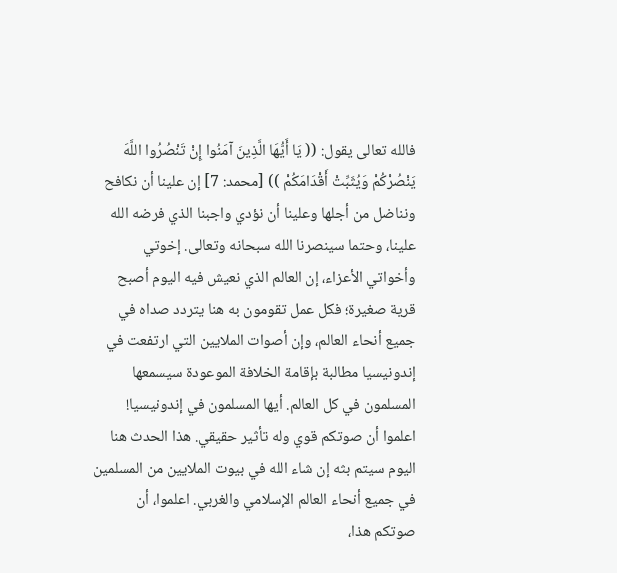فالله تعالى يقول: (( يَا أَيُّهَا الَّذِينَ آمَنُوا إِنْ تَنْصُرُوا اللَّهَ يَنْصُرْكُمْ وَيُثَبِّتْ أَقْدَامَكُمْ )) [محمد: 7] إن علينا أن نكافح ونناضل من أجلها وعلينا أن نؤدي واجبنا الذي فرضه الله علينا، وحتما سينصرنا الله سبحانه وتعالى. إخوتي وأخواتي الأعزاء، إن العالم الذي نعيش فيه اليوم أصبح قرية صغيرة؛ فكل عمل تقومون به هنا يتردد صداه في جميع أنحاء العالم، وإن أصوات الملايين التي ارتفعت في إندونيسيا مطالبة بإقامة الخلافة الموعودة سيسمعها المسلمون في كل العالم. أيها المسلمون في إندونيسيا! اعلموا أن صوتكم قوي وله تأثير حقيقي. هذا الحدث هنا اليوم سيتم بثه إن شاء الله في بيوت الملايين من المسلمين في جميع أنحاء العالم الإسلامي والغربي. اعلموا، أن صوتكم هذا،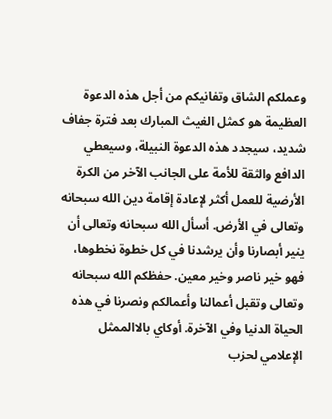وعملكم الشاق وتفانيكم من أجل هذه الدعوة العظيمة هو كمثل الغيث المبارك بعد فترة جفاف شديد، سيجدد هذه الدعوة النبيلة، وسيعطي الدافع والثقة للأمة على الجانب الآخر من الكرة الأرضية للعمل أكثر لإعادة إقامة دين الله سبحانه وتعالى في الأرض. أسأل الله سبحانه وتعالى أن ينير أبصارنا وأن يرشدنا في كل خطوة نخطوها، فهو خير ناصر وخير معين. حفظكم الله سبحانه وتعالى وتقبل أعمالنا وأعمالكم ونصرنا في هذه الحياة الدنيا وفي الآخرة. أوكاي بالاالممثل الإعلامي لحزب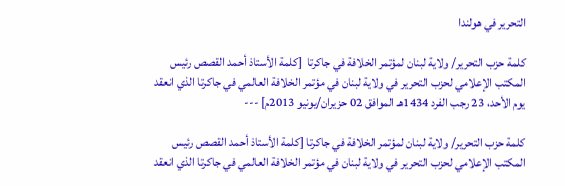التحرير في هولندا

كلمة حزب التحرير/ ولاية لبنان لمؤتمر الخلافة في جاكرتا  [كلمة الأستاذ أحمد القصص رئيس المكتب الإعلامي لحزب التحرير في ولاية لبنان في مؤتمر الخلافة العالمي في جاكرتا الذي انعقد يوم الأحد، 23 رجب الفرد 1434هـ الموافق 02 حزيران/يونيو 2013م] ---

كلمة حزب التحرير/ ولاية لبنان لمؤتمر الخلافة في جاكرتا [كلمة الأستاذ أحمد القصص رئيس المكتب الإعلامي لحزب التحرير في ولاية لبنان في مؤتمر الخلافة العالمي في جاكرتا الذي انعقد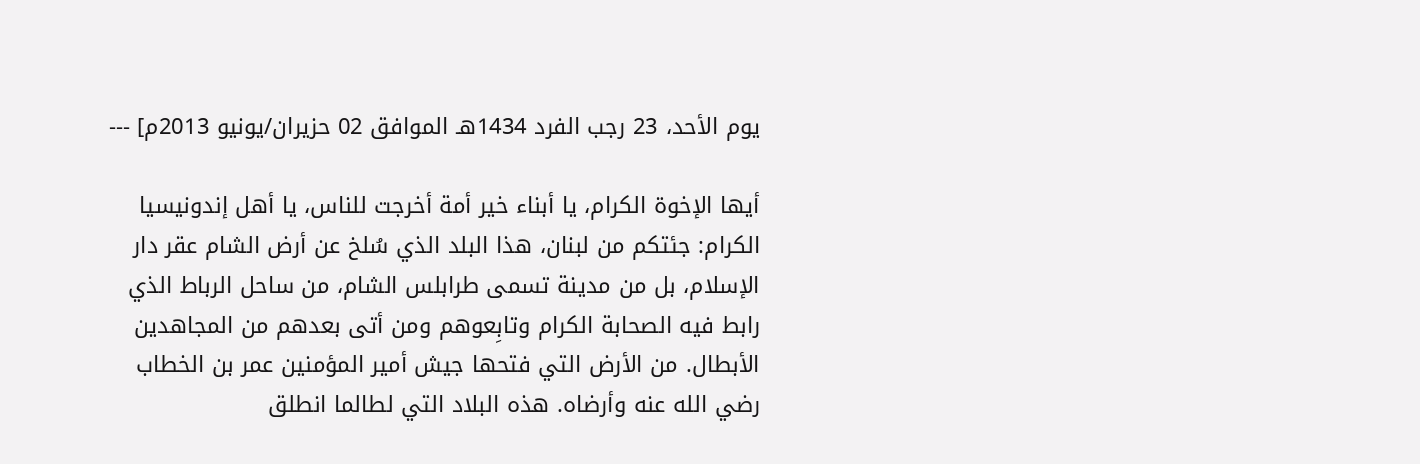يوم الأحد، 23 رجب الفرد 1434هـ الموافق 02 حزيران/يونيو 2013م] ---

أيها الإخوة الكرام، يا أبناء خير أمة أخرجت للناس، يا أهل إندونيسيا الكرام: جئتكم من لبنان، هذا البلد الذي سُلخ عن أرض الشام عقر دار الإسلام، بل من مدينة تسمى طرابلس الشام، من ساحل الرباط الذي رابط فيه الصحابة الكرام وتابِعوهم ومن أتى بعدهم من المجاهدين الأبطال. من الأرض التي فتحها جيش أمير المؤمنين عمر بن الخطاب رضي الله عنه وأرضاه. هذه البلاد التي لطالما انطلق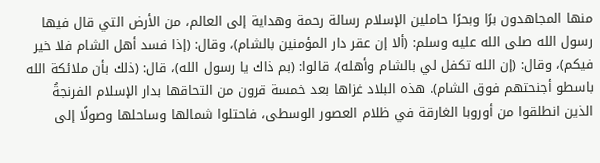منها المجاهدون برًا وبحرًا حاملين الإسلام رسالة رحمة وهداية إلى العالم، من الأرض التي قال فيها رسول الله صلى الله عليه وسلم: (ألا إن عقر دار المؤمنين بالشام)، وقال: (إذا فسد أهل الشام فلا خير فيكم)، وقال: (إن الله تكفل لي بالشام وأهله)، قالوا: (بم ذاك يا رسول الله)، قال: (ذلك بأن ملائكة الله باسطو أجنحتهم فوق الشام). هذه البلاد غزاها بعد خمسة قرون من التحاقها بدار الإسلام الفرنجةُ الذين انطلقوا من أوروبا الغارقة في ظلام العصور الوسطى، فاحتلوا شمالها وساحلها وصولًا إلى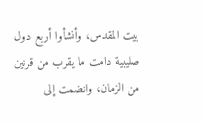بيت المقدس، وأنشأوا أربع دول صليبية دامت ما يقرب من قرنين من الزمان، وانضمت إلى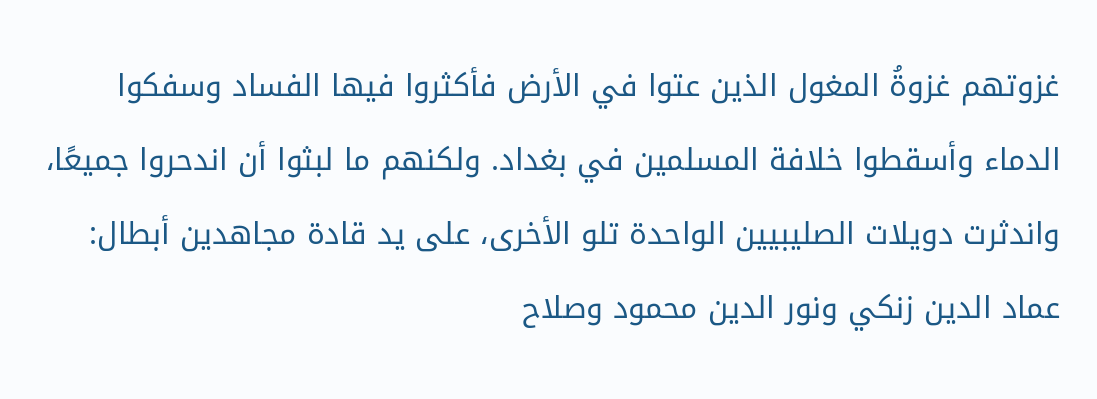غزوتهم غزوةُ المغول الذين عتوا في الأرض فأكثروا فيها الفساد وسفكوا الدماء وأسقطوا خلافة المسلمين في بغداد. ولكنهم ما لبثوا أن اندحروا جميعًا، واندثرت دويلات الصليبيين الواحدة تلو الأخرى، على يد قادة مجاهدين أبطال: عماد الدين زنكي ونور الدين محمود وصلاح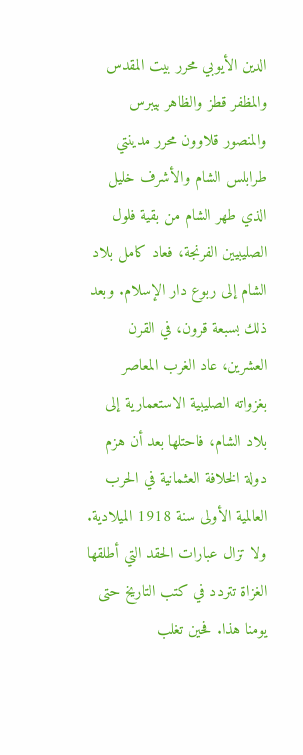الدين الأيوبي محرر بيت المقدس والمظفر قطز والظاهر بيبرس والمنصور قلاوون محرر مدينتي طرابلس الشام والأشرف خليل الذي طهر الشام من بقية فلول الصليبيين الفرنجة، فعاد كامل بلاد الشام إلى ربوع دار الإسلام. وبعد ذلك بسبعة قرون، في القرن العشرين، عاد الغرب المعاصر بغزواته الصليبية الاستعمارية إلى بلاد الشام، فاحتلها بعد أن هزم دولة الخلافة العثمانية في الحرب العالمية الأولى سنة 1918 الميلادية. ولا تزال عبارات الحقد التي أطلقها الغزاة تتردد في كتب التاريخ حتى يومنا هذا. فحين تغلب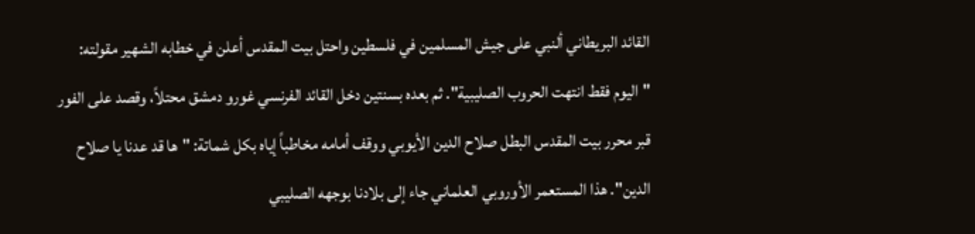القائد البريطاني ألنبي على جيش المسلمين في فلسطين واحتل بيت المقدس أعلن في خطابه الشهير مقولته: "اليوم فقط انتهت الحروب الصليبية". ثم بعده بسنتين دخل القائد الفرنسي غورو دمشق محتلاً، وقصد على الفور قبر محرر بيت المقدس البطل صلاح الدين الأيوبي ووقف أمامه مخاطباً إياه بكل شماتة: "ها قد عدنا يا صلاح الدين". هذا المستعمر الأوروبي العلماني جاء إلى بلادنا بوجهه الصليبي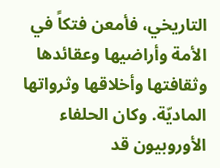التاريخي، فأمعن فتكاً في الأمة وأراضيها وعقائدها وثقافتها وأخلاقها وثرواتها الماديّة. وكان الحلفاء الأوروبيون قد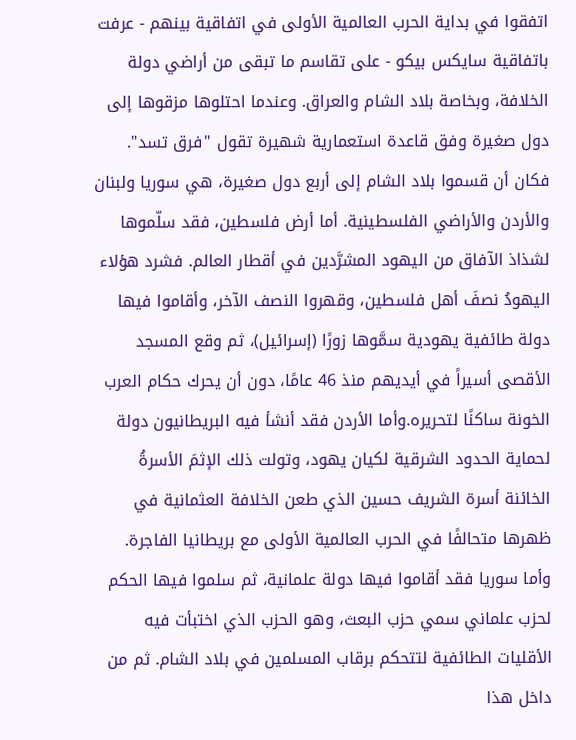اتفقوا في بداية الحرب العالمية الأولى في اتفاقية بينهم - عرفت باتفاقية سايكس بيكو - على تقاسم ما تبقى من أراضي دولة الخلافة، وبخاصة بلاد الشام والعراق. وعندما احتلوها مزقوها إلى دول صغيرة وفق قاعدة استعمارية شهيرة تقول "فرق تسد". فكان أن قسموا بلاد الشام إلى أربع دول صغيرة، هي سوريا ولبنان والأردن والأراضي الفلسطينية. أما أرض فلسطين، فقد سلّموها لشذاذ الآفاق من اليهود المشرَّدين في أقطار العالم. فشرد هؤلاء اليهودُ نصفَ أهل فلسطين، وقهروا النصف الآخر، وأقاموا فيها دولة طائفية يهودية سمَّوها زورًا (إسرائيل)، ثم وقع المسجد الأقصى أسيراً في أيديهم منذ 46 عامًا، دون أن يحرك حكام العرب الخونة ساكنًا لتحريره.وأما الأردن فقد أنشأ فيه البريطانيون دولة لحماية الحدود الشرقية لكيان يهود، وتولت ذلك الإثمَ الأسرةُ الخائنة أسرة الشريف حسين الذي طعن الخلافة العثمانية في ظهرها متحالفًا في الحرب العالمية الأولى مع بريطانيا الفاجرة. وأما سوريا فقد أقاموا فيها دولة علمانية، ثم سلموا فيها الحكم لحزب علماني سمي حزب البعث، وهو الحزب الذي اختبأت فيه الأقليات الطائفية لتتحكم برقاب المسلمين في بلاد الشام. ثم من داخل هذا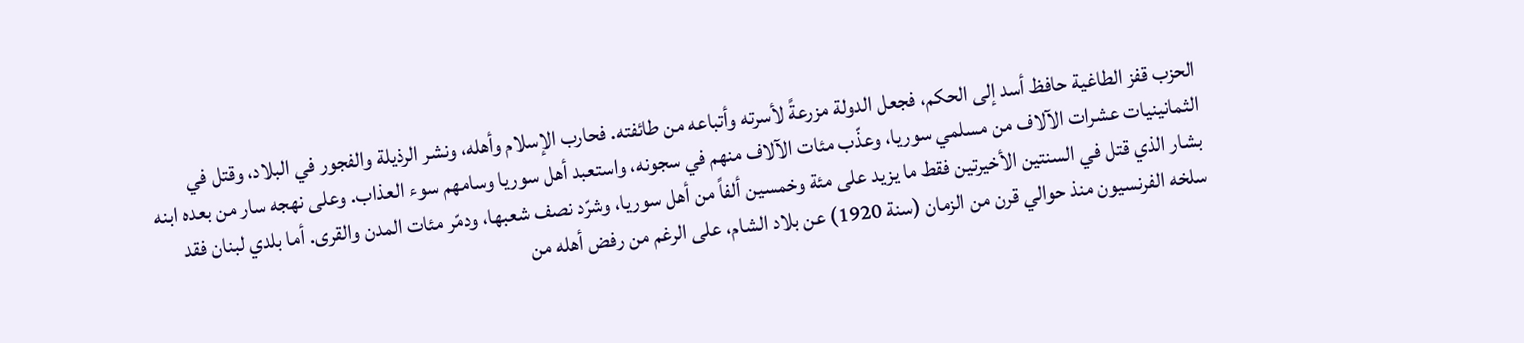الحزب قفز الطاغية حافظ أسد إلى الحكم، فجعل الدولة مزرعةً لأسرته وأتباعه من طائفته. فحارب الإسلام وأهله، ونشر الرذيلة والفجور في البلاد، وقتل في الثمانينيات عشرات الآلاف من مسلمي سوريا، وعذّب مئات الآلاف منهم في سجونه، واستعبد أهل سوريا وسامهم سوء العذاب. وعلى نهجه سار من بعده ابنه بشار الذي قتل في السنتين الأخيرتين فقط ما يزيد على مئة وخمسين ألفاً من أهل سوريا، وشرّد نصف شعبها، ودمّر مئات المدن والقرى. أما بلدي لبنان فقد سلخه الفرنسيون منذ حوالي قرن من الزمان (سنة 1920) عن بلاد الشام، على الرغم من رفض أهله من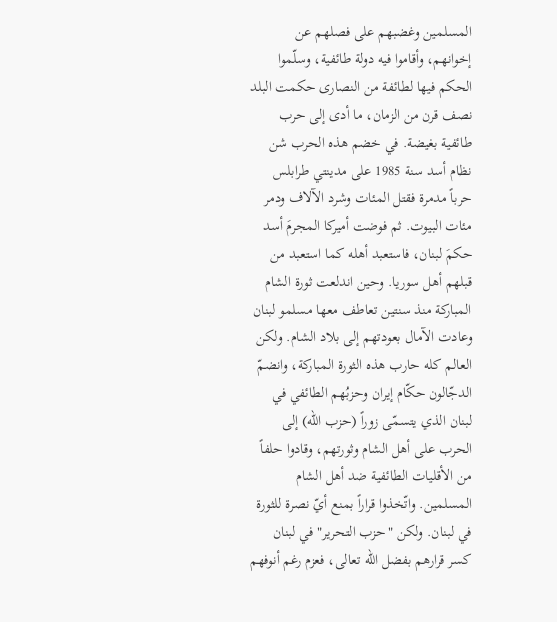المسلمين وغضبهم على فصلهم عن إخوانهم، وأقاموا فيه دولة طائفية، وسلّموا الحكم فيها لطائفة من النصارى حكمت البلد نصف قرن من الزمان، ما أدى إلى حرب طائفية بغيضة. في خضم هذه الحرب شن نظام أسد سنة 1985 على مدينتي طرابلس حرباً مدمرة فقتل المئات وشرد الآلاف ودمر مئات البيوت. ثم فوضت أميركا المجرمَ أسد حكمَ لبنان، فاستعبد أهله كما استعبد من قبلهم أهل سوريا. وحين اندلعت ثورة الشام المباركة منذ سنتين تعاطف معها مسلمو لبنان وعادت الآمال بعودتهم إلى بلاد الشام. ولكن العالم كله حارب هذه الثورة المباركة، وانضمّ الدجّالون حكّام إيران وحزبُهم الطائفي في لبنان الذي يتسمّى زوراً (حزب الله) إلى الحرب على أهل الشام وثورتهم، وقادوا حلفاً من الأقليات الطائفية ضد أهل الشام المسلمين. واتّخذوا قراراً بمنع أيّ نصرة للثورة في لبنان. ولكن "حزب التحرير" في لبنان كسر قرارهم بفضل الله تعالى، فعزم رغم أنوفهم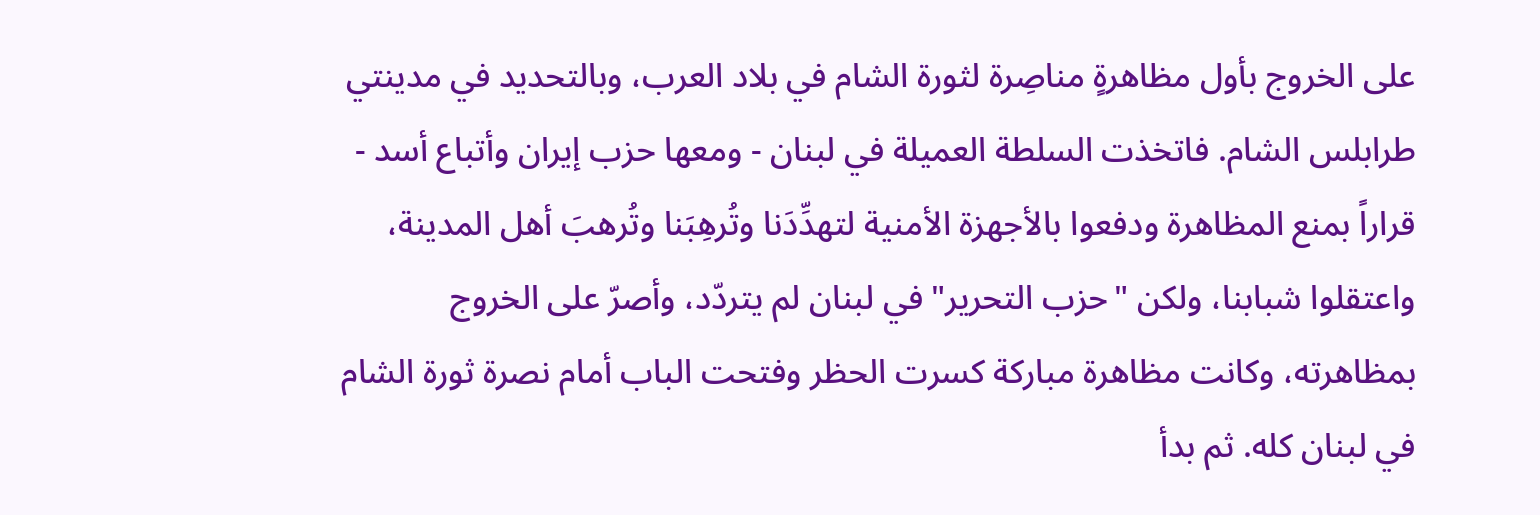على الخروج بأول مظاهرةٍ مناصِرة لثورة الشام في بلاد العرب، وبالتحديد في مدينتي طرابلس الشام. فاتخذت السلطة العميلة في لبنان - ومعها حزب إيران وأتباع أسد - قراراً بمنع المظاهرة ودفعوا بالأجهزة الأمنية لتهدِّدَنا وتُرهِبَنا وتُرهبَ أهل المدينة، واعتقلوا شبابنا، ولكن "حزب التحرير" في لبنان لم يتردّد، وأصرّ على الخروج بمظاهرته، وكانت مظاهرة مباركة كسرت الحظر وفتحت الباب أمام نصرة ثورة الشام في لبنان كله. ثم بدأ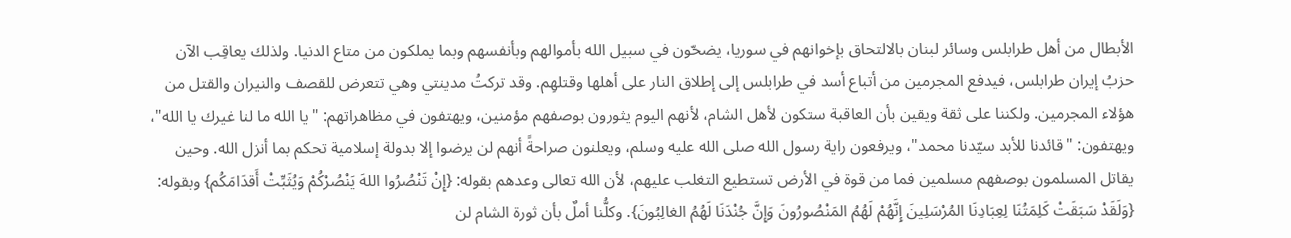الأبطال من أهل طرابلس وسائر لبنان بالالتحاق بإخوانهم في سوريا، يضحّون في سبيل الله بأموالهم وبأنفسهم وبما يملكون من متاع الدنيا. ولذلك يعاقِب الآن حزبُ إيران طرابلس، فيدفع المجرمين من أتباع أسد في طرابلس إلى إطلاق النار على أهلها وقتلهِم. وقد تركتُ مدينتي وهي تتعرض للقصف والنيران والقتل من هؤلاء المجرمين. ولكننا على ثقة ويقين بأن العاقبة ستكون لأهل الشام، لأنهم اليوم يثورون بوصفهم مؤمنين، ويهتفون في مظاهراتهم: "يا الله ما لنا غيرك يا الله"، ويهتفون: "قائدنا للأبد سيّدنا محمد"، ويرفعون راية رسول الله صلى الله عليه وسلم، ويعلنون صراحةً أنهم لن يرضوا إلا بدولة إسلامية تحكم بما أنزل الله. وحين يقاتل المسلمون بوصفهم مسلمين فما من قوة في الأرض تستطيع التغلب عليهم، لأن الله تعالى وعدهم بقوله: {إِنْ تَنْصُرُوا اللهَ يَنْصُرْكُمْ وَيُثَبِّتْ أَقدَامَكُم} وبقوله: {وَلَقَدْ سَبَقَتْ كَلِمَتُنَا لِعِبَادِنَا المُرْسَلِينَ إِنَّهُمْ لَهُمُ المَنْصُورُونَ وَإِنَّ جُنْدَنَا لَهُمُ الغالِبُونَ}. وكلُّنا أملٌ بأن ثورة الشام لن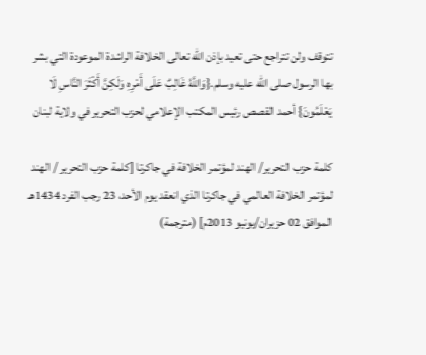تتوقف ولن تتراجع حتى تعيد بإذن الله تعالى الخلافة الراشدة الموعودة التي بشر بها الرسول صلى الله عليه وسلم.{وَاللَّهُ غَالِبٌ عَلَى أَمْرِهِ وَلَكِنَّ أَكْثَرَ النَّاسِ لَا يَعْلَمُونَ} أحمد القصص رئيس المكتب الإعلامي لحزب التحرير في ولاية لبنان

كلمة حزب التحرير/ الهند لمؤتمر الخلافة في جاكرتا [كلمة حزب التحرير / الهند  لمؤتمر الخلافة العالمي في جاكرتا الذي انعقد يوم الأحد، 23 رجب الفرد 1434هـ الموافق 02 حزيران/يونيو 2013م] (مترجمة)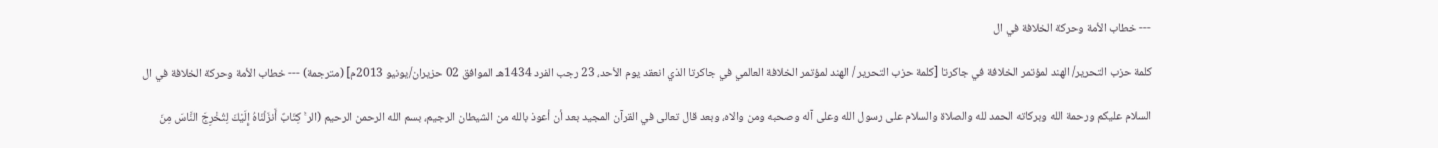--- خطاب الأمة وحركة الخلافة في ال

كلمة حزب التحرير/ الهند لمؤتمر الخلافة في جاكرتا [كلمة حزب التحرير / الهند لمؤتمر الخلافة العالمي في جاكرتا الذي انعقد يوم الأحد، 23 رجب الفرد 1434هـ الموافق 02 حزيران/يونيو 2013م] (مترجمة) --- خطاب الأمة وحركة الخلافة في ال

السلام عليكم ورحمة الله وبركاته الحمد لله والصلاة والسلام على رسول الله وعلى آله وصحبه ومن والاه، وبعد قال تعالى في القرآن المجيد بعد أن أعوذ بالله من الشيطان الرجيم، بسم الله الرحمن الرحيم (الر ۚ كِتَابٌ أَنزَلْنَاهُ إِلَيْكَ لِتُخْرِجَ النَّاسَ مِنَ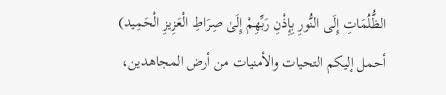الظُّلُمَاتِ إِلَى النُّورِ بِإِذْنِ رَبِّهِمْ إِلَىٰ صِرَاطِ الْعَزِيزِ الْحَمِيد) أحمل إليكم التحيات والأمنيات من أرض المجاهدين،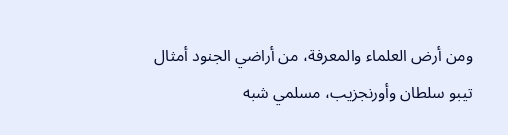ومن أرض العلماء والمعرفة، من أراضي الجنود أمثال تيبو سلطان وأورنجزيب، مسلمي شبه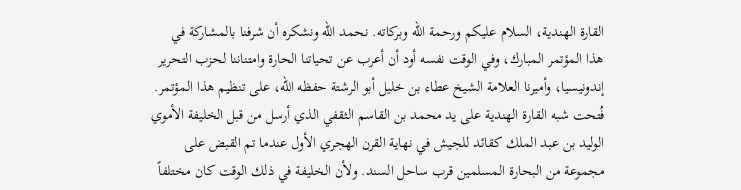القارة الهندية، السلام عليكم ورحمة الله وبركاته. نحمد الله ونشكره أن شرفنا بالمشاركة في هذا المؤتمر المبارك، وفي الوقت نفسه أود أن أعرب عن تحياتنا الحارة وامتناننا لحزب التحرير إندونيسيا، وأميرنا العلامة الشيخ عطاء بن خليل أبو الرشتة حفظه الله، على تنظيم هذا المؤتمر. فُتحت شبه القارة الهندية على يد محمد بن القاسم الثقفي الذي أرسل من قبل الخليفة الأموي الوليد بن عبد الملك كقائد للجيش في نهاية القرن الهجري الأول عندما تم القبض على مجموعة من البحارة المسلمين قرب ساحل السند. ولأن الخليفة في ذلك الوقت كان مختلفاً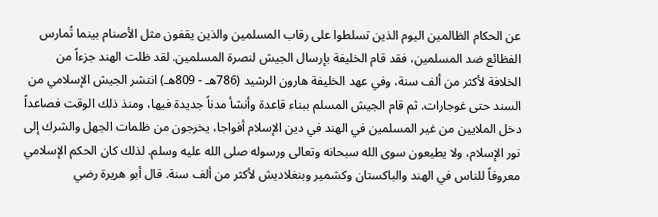عن الحكام الظالمين اليوم الذين تسلطوا على رقاب المسلمين والذين يقفون مثل الأصنام بينما تُمارس الفظائع ضد المسلمين، فقد قام الخليفة بإرسال الجيش لنصرة المسلمين. لقد ظلت الهند جزءاً من الخلافة لأكثر من ألف سنة، وفي عهد الخليفة هارون الرشيد (786هـ - 809هـ) انتشر الجيش الإسلامي من السند حتى غوجارات. ثم قام الجيش المسلم ببناء قاعدة وأنشأ مدناً جديدة فيها، ومنذ ذلك الوقت فصاعداً دخل الملايين من غير المسلمين في الهند في دين الإسلام أفواجا، يخرجون من ظلمات الجهل والشرك إلى نور الإسلام، ولا يطيعون سوى الله سبحانه وتعالى ورسوله صلى الله عليه وسلم. لذلك كان الحكم الإسلامي معروفاً للناس في الهند والباكستان وكشمير وبنغلاديش لأكثر من ألف سنة. قال أبو هريرة رضي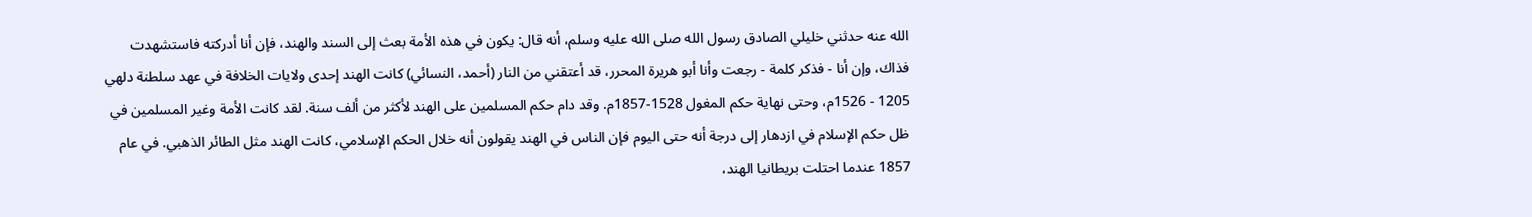الله عنه حدثني خليلي الصادق رسول الله صلى الله عليه وسلم، أنه قال: يكون في هذه الأمة بعث إلى السند والهند، فإن أنا أدركته فاستشهدت فذاك، وإن أنا - فذكر كلمة - رجعت وأنا أبو هريرة المحرر، قد أعتقني من النار (أحمد، النسائي) كانت الهند إحدى ولايات الخلافة في عهد سلطنة دلهي 1205 - 1526م، وحتى نهاية حكم المغول 1528-1857م. وقد دام حكم المسلمين على الهند لأكثر من ألف سنة. لقد كانت الأمة وغير المسلمين في ظل حكم الإسلام في ازدهار إلى درجة أنه حتى اليوم فإن الناس في الهند يقولون أنه خلال الحكم الإسلامي، كانت الهند مثل الطائر الذهبي. في عام 1857 عندما احتلت بريطانيا الهند،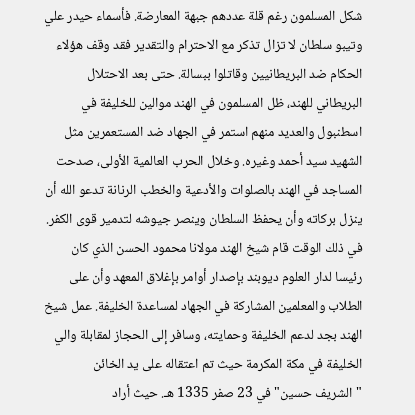شكل المسلمون رغم قلة عددهم جبهة المعارضة. فأسماء حيدر علي وتيبو سلطان لا تزال تذكر مع الاحترام والتقدير فقد وقف هؤلاء الحكام ضد البريطانيين وقاتلوا ببسالة. حتى بعد الاحتلال البريطاني للهند، ظل المسلمون في الهند موالين للخليفة في اسطنبول والعديد منهم استمر في الجهاد ضد المستعمرين مثل الشهيد سيد أحمد وغيره. وخلال الحرب العالمية الأولى، صدحت المساجد في الهند بالصلوات والأدعية والخطب الرنانة تدعو الله أن ينزل بركاته وأن يحفظ السلطان وينصر جيوشه لتدمير قوى الكفر. في ذلك الوقت قام شيخ الهند مولانا محمود الحسن الذي كان رئيسا لدار العلوم ديوبند بإصدار أوامر بإغلاق المعهد وأن على الطلاب والمعلمين المشاركة في الجهاد لمساعدة الخليفة. عمل شيخ الهند بجد لدعم الخليفة وحمايته، وسافر إلى الحجاز لمقابلة والي الخليفة في مكة المكرمة حيث تم اعتقاله على يد الخائن "الشريف حسين" في 23 صفر 1335 هـ. حيث أراد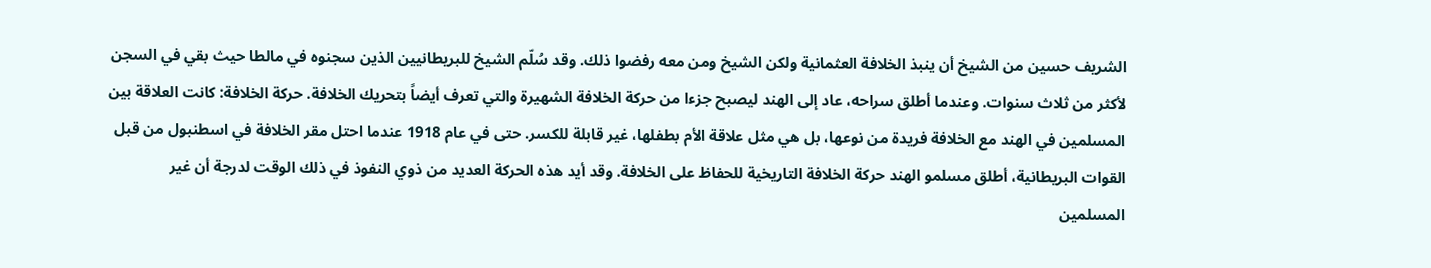الشريف حسين من الشيخ أن ينبذ الخلافة العثمانية ولكن الشيخ ومن معه رفضوا ذلك. وقد سُلّم الشيخ للبريطانيين الذين سجنوه في مالطا حيث بقي في السجن لأكثر من ثلاث سنوات. وعندما أطلق سراحه، عاد إلى الهند ليصبح جزءا من حركة الخلافة الشهيرة والتي تعرف أيضاً بتحريك الخلافة. حركة الخلافة: كانت العلاقة بين المسلمين في الهند مع الخلافة فريدة من نوعها، بل هي مثل علاقة الأم بطفلها، غير قابلة للكسر. حتى في عام 1918 عندما احتل مقر الخلافة في اسطنبول من قبل القوات البريطانية، أطلق مسلمو الهند حركة الخلافة التاريخية للحفاظ على الخلافة. وقد أيد هذه الحركة العديد من ذوي النفوذ في ذلك الوقت لدرجة أن غير المسلمين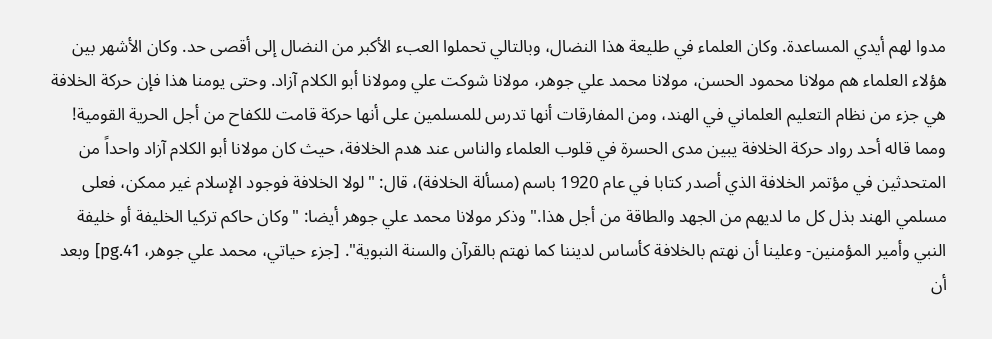مدوا لهم أيدي المساعدة. وكان العلماء في طليعة هذا النضال، وبالتالي تحملوا العبء الأكبر من النضال إلى أقصى حد. وكان الأشهر بين هؤلاء العلماء هم مولانا محمود الحسن، مولانا محمد علي جوهر، مولانا شوكت علي ومولانا أبو الكلام آزاد. وحتى يومنا هذا فإن حركة الخلافة هي جزء من نظام التعليم العلماني في الهند، ومن المفارقات أنها تدرس للمسلمين على أنها حركة قامت للكفاح من أجل الحرية القومية! ومما قاله أحد رواد حركة الخلافة يبين مدى الحسرة في قلوب العلماء والناس عند هدم الخلافة، حيث كان مولانا أبو الكلام آزاد واحداً من المتحدثين في مؤتمر الخلافة الذي أصدر كتابا في عام 1920 باسم (مسألة الخلافة)، قال: "لولا الخلافة فوجود الإسلام غير ممكن، فعلى مسلمي الهند بذل كل ما لديهم من الجهد والطاقة من أجل هذا." وذكر مولانا محمد علي جوهر أيضا: "وكان حاكم تركيا الخليفة أو خليفة النبي وأمير المؤمنين- وعلينا أن نهتم بالخلافة كأساس لديننا كما نهتم بالقرآن والسنة النبوية". [جزء حياتي، محمد علي جوهر، pg.41] وبعد أن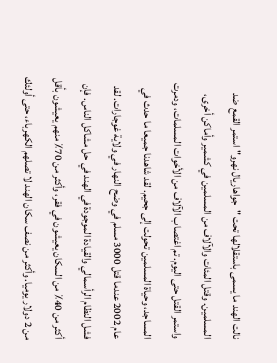نالت الهند ما يسمى باستقلالها تحت "جواهاريال نهرو" استمر القمع ضد المسلمين. وقتل المئات والآلاف من المسلمين في كشمير وأماكن أخرى، واستمر القتل حتى اليوم. تم اغتصاب الآلاف من الأخوات المسلمات، ودمرت المساجد، وحياة المسلمين تحولت إلى جحيم. لقد شاهدنا جميعا ما حدث في عام 2002 عندما قتل 3000 مسلم في وضح النهار في ولاية غوجارات. لقد فشل النظام الرأسمالي والقيادة الموجودة في الهند في حل مشاكل الناس. فإن أكثر من 40٪ من السكان يعيشون في فقر، وأكثر من 70٪ منهم يعيشون بأقل من 2 دولار يوميا. وأكثر من نصف سكان الهند لا تصلهم الكهرباء، حتى أولئك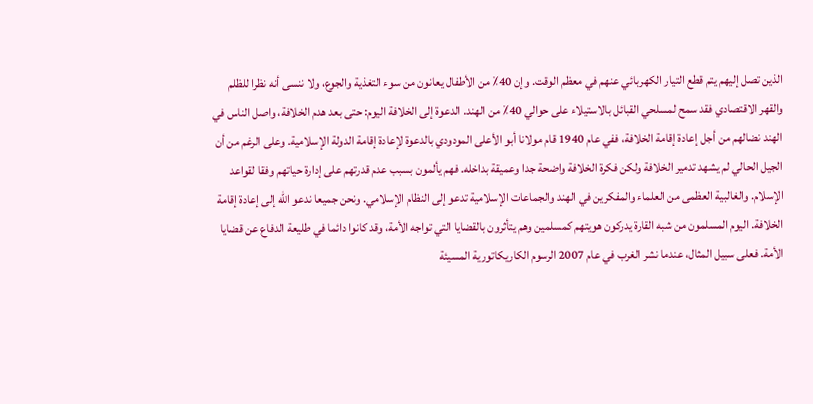الذين تصل إليهم يتم قطع التيار الكهربائي عنهم في معظم الوقت. وإن 40٪ من الأطفال يعانون من سوء التغذية والجوع، ولا ننسى أنه نظرا للظلم والقهر الاقتصادي فقد سمح لمسلحي القبائل بالاستيلاء على حوالي 40٪ من الهند. الدعوة إلى الخلافة اليوم: حتى بعد هدم الخلافة، واصل الناس في الهند نضالهم من أجل إعادة إقامة الخلافة، ففي عام 1940 قام مولانا أبو الأعلى المودودي بالدعوة لإعادة إقامة الدولة الإسلامية. وعلى الرغم من أن الجيل الحالي لم يشهد تدمير الخلافة ولكن فكرة الخلافة واضحة جدا وعميقة بداخله. فهم يألمون بسبب عدم قدرتهم على إدارة حياتهم وفقا لقواعد الإسلام. والغالبية العظمى من العلماء والمفكرين في الهند والجماعات الإسلامية تدعو إلى النظام الإسلامي. ونحن جميعا ندعو الله إلى إعادة إقامة الخلافة. اليوم المسلمون من شبه القارة يدركون هويتهم كمسلمين وهم يتأثرون بالقضايا التي تواجه الأمة، وقد كانوا دائما في طليعة الدفاع عن قضايا الأمة. فعلى سبيل المثال، عندما نشر الغرب في عام 2007 الرسوم الكاريكاتورية المسيئة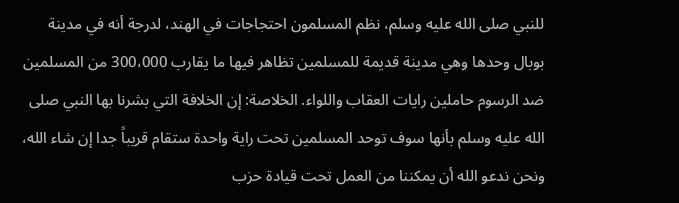للنبي صلى الله عليه وسلم، نظم المسلمون احتجاجات في الهند، لدرجة أنه في مدينة بوبال وحدها وهي مدينة قديمة للمسلمين تظاهر فيها ما يقارب 300،000 من المسلمين ضد الرسوم حاملين رايات العقاب واللواء. الخلاصة: إن الخلافة التي بشرنا بها النبي صلى الله عليه وسلم بأنها سوف توحد المسلمين تحت راية واحدة ستقام قريباً جدا إن شاء الله، ونحن ندعو الله أن يمكننا من العمل تحت قيادة حزب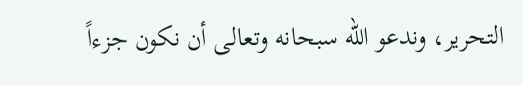التحرير، وندعو الله سبحانه وتعالى أن نكون جزءاً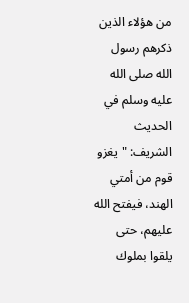من هؤلاء الذين ذكرهم رسول الله صلى الله عليه وسلم في الحديث الشريف: "يغزو قوم من أمتي الهند، فيفتح الله عليهم، حتى يلقوا بملوك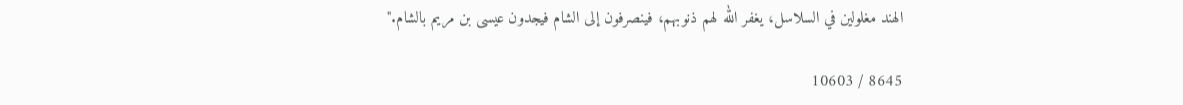الهند مغلولين في السلاسل، يغفر الله لهم ذنوبهم، فينصرفون إلى الشام فيجدون عيسى بن مريم بالشام."

8645 / 10603